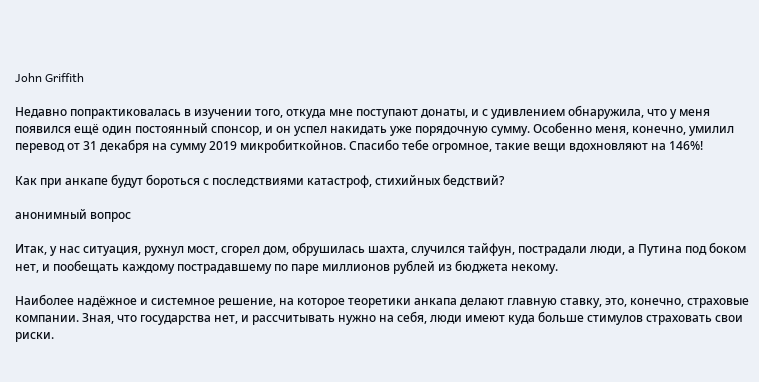John Griffith

Недавно попрактиковалась в изучении того, откуда мне поступают донаты, и с удивлением обнаружила, что у меня появился ещё один постоянный спонсор, и он успел накидать уже порядочную сумму. Особенно меня, конечно, умилил перевод от 31 декабря на сумму 2019 микробиткойнов. Спасибо тебе огромное, такие вещи вдохновляют на 146%!

Как при анкапе будут бороться с последствиями катастроф, стихийных бедствий?

анонимный вопрос

Итак, у нас ситуация, рухнул мост, сгорел дом, обрушилась шахта, случился тайфун, пострадали люди, а Путина под боком нет, и пообещать каждому пострадавшему по паре миллионов рублей из бюджета некому.

Наиболее надёжное и системное решение, на которое теоретики анкапа делают главную ставку, это, конечно, страховые компании. Зная, что государства нет, и рассчитывать нужно на себя, люди имеют куда больше стимулов страховать свои риски.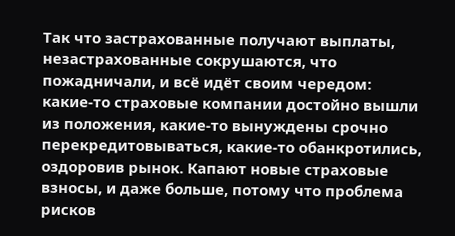Так что застрахованные получают выплаты, незастрахованные сокрушаются, что пожадничали, и всё идёт своим чередом: какие-то страховые компании достойно вышли из положения, какие-то вынуждены срочно перекредитовываться, какие-то обанкротились, оздоровив рынок. Капают новые страховые взносы, и даже больше, потому что проблема рисков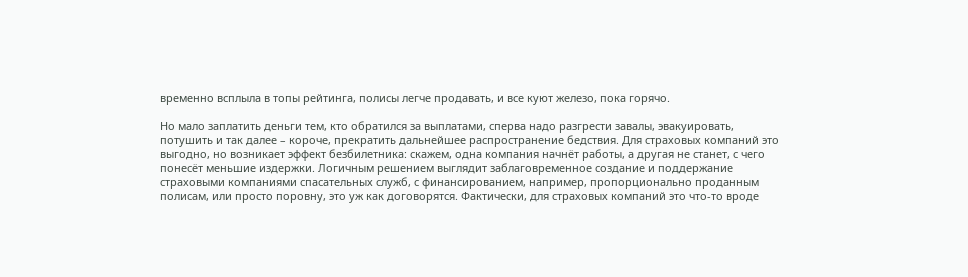временно всплыла в топы рейтинга, полисы легче продавать, и все куют железо, пока горячо.

Но мало заплатить деньги тем, кто обратился за выплатами, сперва надо разгрести завалы, эвакуировать, потушить и так далее – короче, прекратить дальнейшее распространение бедствия. Для страховых компаний это выгодно, но возникает эффект безбилетника: скажем, одна компания начнёт работы, а другая не станет, с чего понесёт меньшие издержки. Логичным решением выглядит заблаговременное создание и поддержание страховыми компаниями спасательных служб, с финансированием, например, пропорционально проданным полисам, или просто поровну, это уж как договорятся. Фактически, для страховых компаний это что-то вроде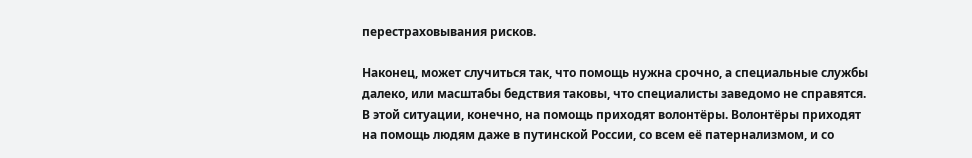перестраховывания рисков.

Наконец, может случиться так, что помощь нужна срочно, а специальные службы далеко, или масштабы бедствия таковы, что специалисты заведомо не справятся. В этой ситуации, конечно, на помощь приходят волонтёры. Волонтёры приходят на помощь людям даже в путинской России, со всем её патернализмом, и со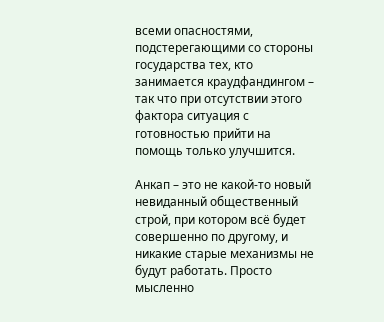всеми опасностями, подстерегающими со стороны государства тех, кто занимается краудфандингом – так что при отсутствии этого фактора ситуация с готовностью прийти на помощь только улучшится.

Анкап – это не какой-то новый невиданный общественный строй, при котором всё будет совершенно по другому, и никакие старые механизмы не будут работать. Просто мысленно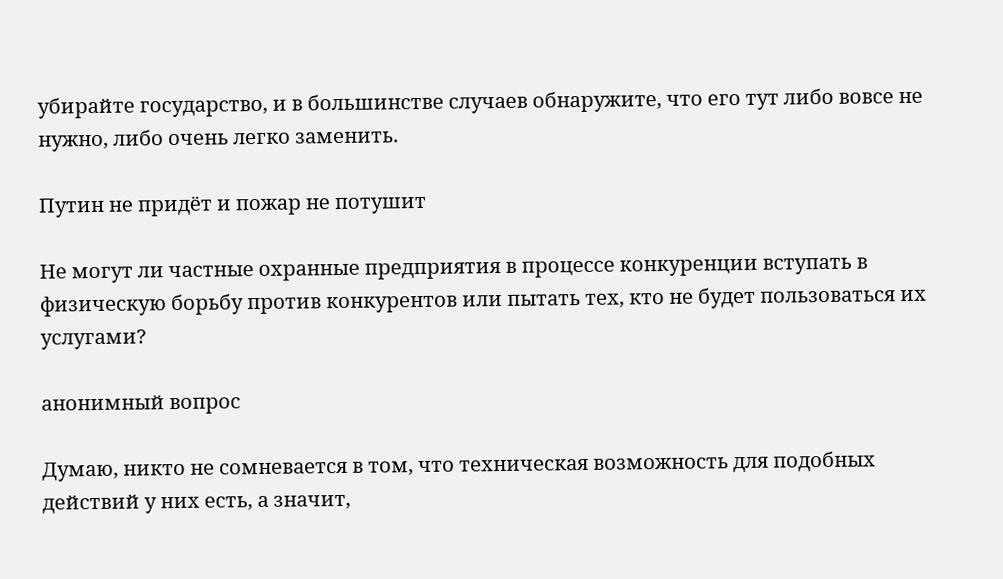убирайте государство, и в большинстве случаев обнаружите, что его тут либо вовсе не нужно, либо очень легко заменить.

Путин не придёт и пожар не потушит

Не могут ли частные охранные предприятия в процессе конкуренции вступать в физическую борьбу против конкурентов или пытать тех, кто не будет пользоваться их услугами?

анонимный вопрос

Думаю, никто не сомневается в том, что техническая возможность для подобных действий у них есть, а значит,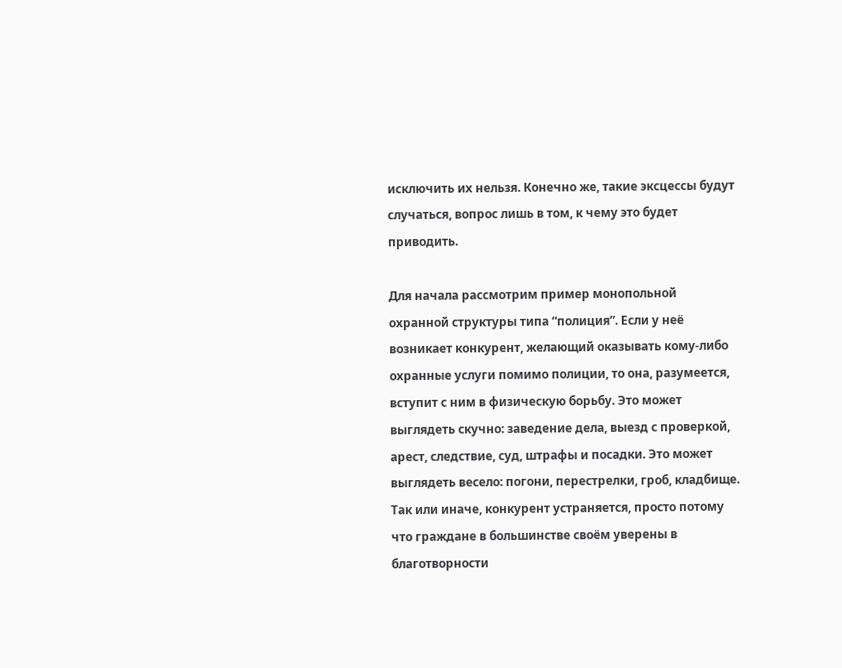исключить их нельзя. Конечно же, такие эксцессы будут случаться, вопрос лишь в том, к чему это будет приводить.

Для начала рассмотрим пример монопольной охранной структуры типа “полиция”. Если у неё возникает конкурент, желающий оказывать кому-либо охранные услуги помимо полиции, то она, разумеется, вступит с ним в физическую борьбу. Это может выглядеть скучно: заведение дела, выезд с проверкой, арест, следствие, суд, штрафы и посадки. Это может выглядеть весело: погони, перестрелки, гроб, кладбище. Так или иначе, конкурент устраняется, просто потому что граждане в большинстве своём уверены в благотворности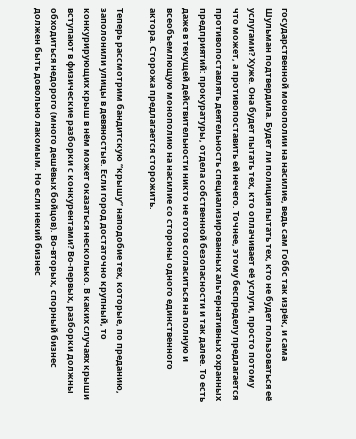государственной монополии на насилие, ведь сам Гоббс так изрёк, и сама Шульман подтвердила. Будет ли полиция пытать тех, кто не будет пользоваться её услугами? Хуже. Она будет пытать тех, кто оплачивает её услуги, просто потому что может, а противопоставить ей нечего. Точнее, этому беспределу предлагается противопоставлять деятельность специализированных альтернативных охранных предприятий: прокуратуры, отдела собственной безопасности и так далее. То есть даже в текущей действительности никто не готов согласиться на полную и всеобъемлющую монополию на насилие со стороны одного единственного актора. Сторожа предлагается сторожить.

Теперь рассмотрим бандитскую “крышу” наподобие тех, которые, по преданию, заполонили улицы в девяностые. Если город достаточно крупный, то конкурирующих крыш в нём может оказаться несколько. В каких случаях крыши вступают в физические разборки с конкурентами? Во-первых, разборки должны обходиться недорого (много дешёвых бойцов). Во-вторых, спорный бизнес должен быть довольно лакомым. Но если некий бизнес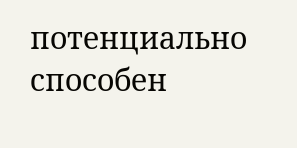потенциально способен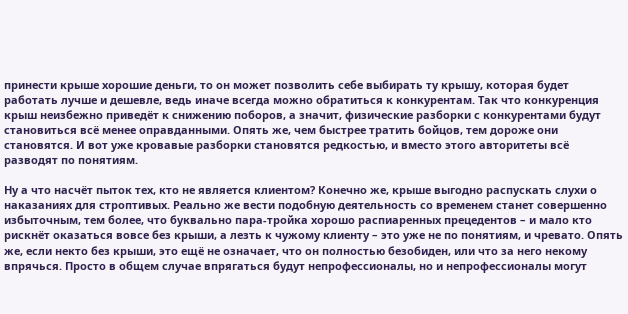принести крыше хорошие деньги, то он может позволить себе выбирать ту крышу, которая будет работать лучше и дешевле, ведь иначе всегда можно обратиться к конкурентам. Так что конкуренция крыш неизбежно приведёт к снижению поборов, а значит, физические разборки с конкурентами будут становиться всё менее оправданными. Опять же, чем быстрее тратить бойцов, тем дороже они становятся. И вот уже кровавые разборки становятся редкостью, и вместо этого авторитеты всё разводят по понятиям.

Ну а что насчёт пыток тех, кто не является клиентом? Конечно же, крыше выгодно распускать слухи о наказаниях для строптивых. Реально же вести подобную деятельность со временем станет совершенно избыточным, тем более, что буквально пара-тройка хорошо распиаренных прецедентов – и мало кто рискнёт оказаться вовсе без крыши, а лезть к чужому клиенту – это уже не по понятиям, и чревато. Опять же, если некто без крыши, это ещё не означает, что он полностью безобиден, или что за него некому впрячься. Просто в общем случае впрягаться будут непрофессионалы, но и непрофессионалы могут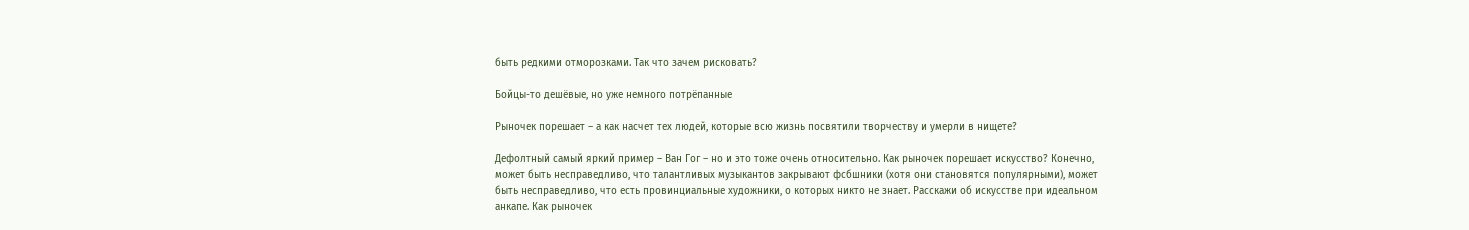быть редкими отморозками. Так что зачем рисковать?

Бойцы-то дешёвые, но уже немного потрёпанные

Рыночек порешает – а как насчет тех людей, которые всю жизнь посвятили творчеству и умерли в нищете?

Дефолтный самый яркий пример – Ван Гог – но и это тоже очень относительно. Как рыночек порешает искусство? Конечно, может быть несправедливо, что талантливых музыкантов закрывают фсбшники (хотя они становятся популярными), может быть несправедливо, что есть провинциальные художники, о которых никто не знает. Расскажи об искусстве при идеальном анкапе. Как рыночек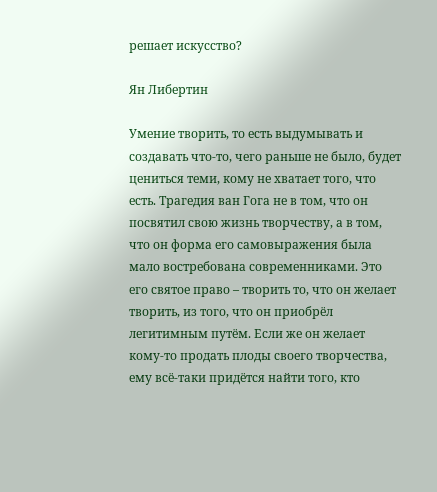решает искусство?

Ян Либертин

Умение творить, то есть выдумывать и создавать что-то, чего раньше не было, будет цениться теми, кому не хватает того, что есть. Трагедия ван Гога не в том, что он посвятил свою жизнь творчеству, а в том, что он форма его самовыражения была мало востребована современниками. Это его святое право – творить то, что он желает творить, из того, что он приобрёл легитимным путём. Если же он желает кому-то продать плоды своего творчества, ему всё-таки придётся найти того, кто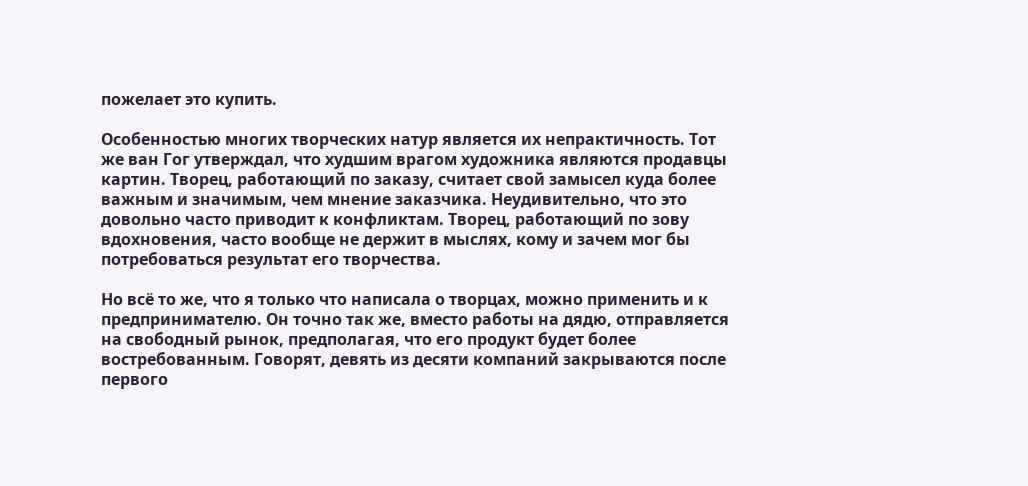пожелает это купить.

Особенностью многих творческих натур является их непрактичность. Тот же ван Гог утверждал, что худшим врагом художника являются продавцы картин. Творец, работающий по заказу, считает свой замысел куда более важным и значимым, чем мнение заказчика. Неудивительно, что это довольно часто приводит к конфликтам. Творец, работающий по зову вдохновения, часто вообще не держит в мыслях, кому и зачем мог бы потребоваться результат его творчества.

Но всё то же, что я только что написала о творцах, можно применить и к предпринимателю. Он точно так же, вместо работы на дядю, отправляется на свободный рынок, предполагая, что его продукт будет более востребованным. Говорят, девять из десяти компаний закрываются после первого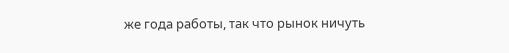же года работы, так что рынок ничуть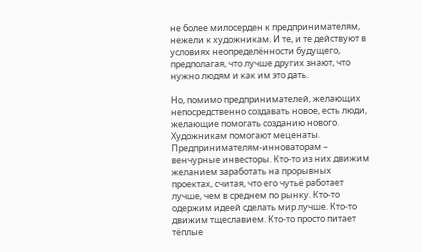не более милосерден к предпринимателям, нежели к художникам. И те, и те действуют в условиях неопределённости будущего, предполагая, что лучше других знают, что нужно людям и как им это дать.

Но, помимо предпринимателей, желающих непосредственно создавать новое, есть люди, желающие помогать созданию нового. Художникам помогают меценаты. Предпринимателям-инноваторам – венчурные инвесторы. Кто-то из них движим желанием заработать на прорывных проектах, считая, что его чутьё работает лучше, чем в среднем по рынку. Кто-то одержим идеей сделать мир лучше. Кто-то движим тщеславием. Кто-то просто питает тёплые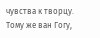чувства к творцу. Тому же ван Гогу,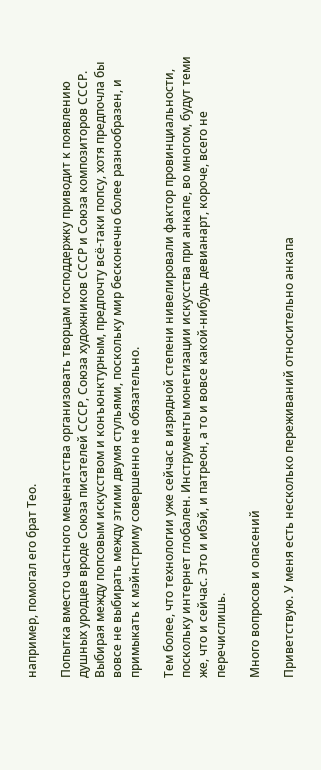например, помогал его брат Тео.

Попытка вместо частного меценатства организовать творцам господдержку приводит к появлению душных уродцев вроде Союза писателей СССР, Союза художников СССР и Союза композиторов СССР. Выбирая между попсовым искусством и конъюнктурным, предпочту всё-таки попсу, хотя предпочла бы вовсе не выбирать между этими двумя стульями, поскольку мир бесконечно более разнообразен, и примыкать к мэйнстриму совершенно не обязательно.

Тем более, что технологии уже сейчас в изрядной степени нивелировали фактор провинциальности, поскольку интернет глобален. Инструменты монетизации искусства при анкапе, во многом, будут теми же, что и сейчас. Это и ибэй, и патреон, а то и вовсе какой-нибудь девианарт, короче, всего не перечислишь.

Много вопросов и опасений

Приветствую. У меня есть несколько переживаний относительно анкапа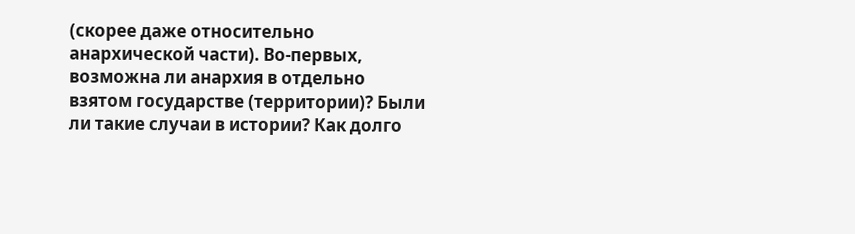(скорее даже относительно анархической части). Во-первых, возможна ли анархия в отдельно взятом государстве (территории)? Были ли такие случаи в истории? Как долго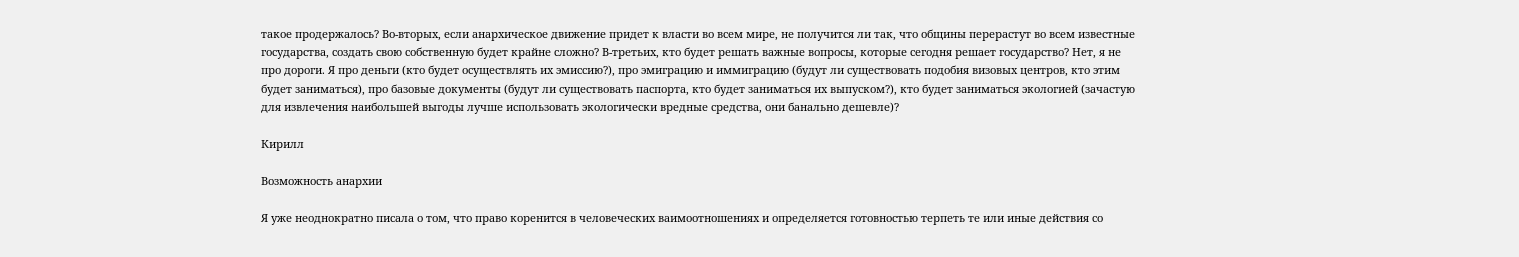такое продержалось? Во-вторых, если анархическое движение придет к власти во всем мире, не получится ли так, что общины перерастут во всем известные государства, создать свою собственную будет крайне сложно? В-третьих, кто будет решать важные вопросы, которые сегодня решает государство? Нет, я не про дороги. Я про деньги (кто будет осуществлять их эмиссию?), про эмиграцию и иммиграцию (будут ли существовать подобия визовых центров, кто этим будет заниматься), про базовые документы (будут ли существовать паспорта, кто будет заниматься их выпуском?), кто будет заниматься экологией (зачастую для извлечения наибольшей выгоды лучше использовать экологически вредные средства, они банально дешевле)?

Кирилл

Возможность анархии

Я уже неоднократно писала о том, что право коренится в человеческих ваимоотношениях и определяется готовностью терпеть те или иные действия со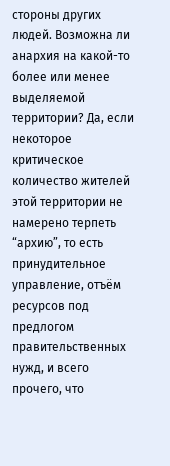стороны других людей. Возможна ли анархия на какой-то более или менее выделяемой территории? Да, если некоторое критическое количество жителей этой территории не намерено терпеть “архию”, то есть принудительное управление, отъём ресурсов под предлогом правительственных нужд, и всего прочего, что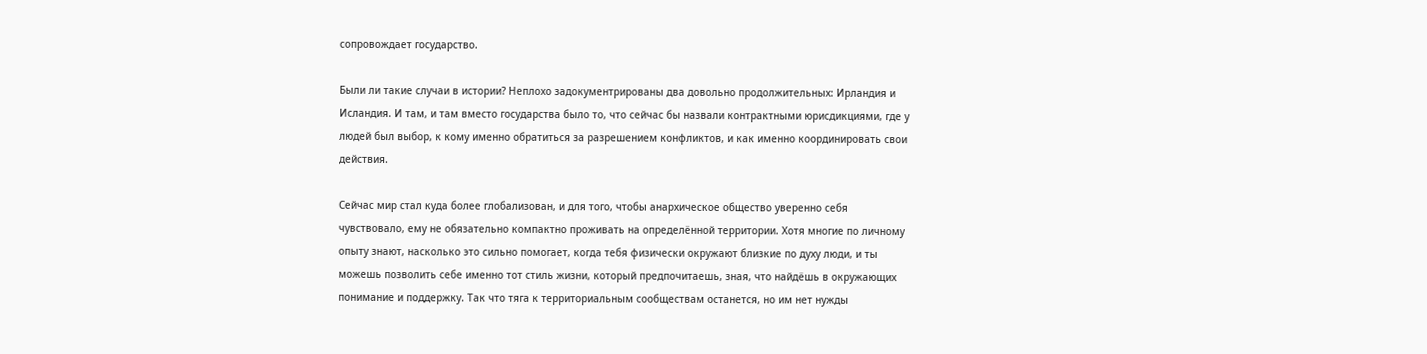сопровождает государство.

Были ли такие случаи в истории? Неплохо задокументрированы два довольно продолжительных: Ирландия и Исландия. И там, и там вместо государства было то, что сейчас бы назвали контрактными юрисдикциями, где у людей был выбор, к кому именно обратиться за разрешением конфликтов, и как именно координировать свои действия.

Сейчас мир стал куда более глобализован, и для того, чтобы анархическое общество уверенно себя чувствовало, ему не обязательно компактно проживать на определённой территории. Хотя многие по личному опыту знают, насколько это сильно помогает, когда тебя физически окружают близкие по духу люди, и ты можешь позволить себе именно тот стиль жизни, который предпочитаешь, зная, что найдёшь в окружающих понимание и поддержку. Так что тяга к территориальным сообществам останется, но им нет нужды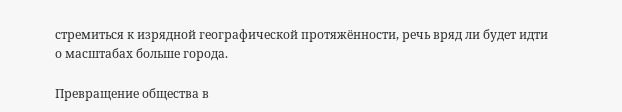стремиться к изрядной географической протяжённости, речь вряд ли будет идти о масштабах больше города.

Превращение общества в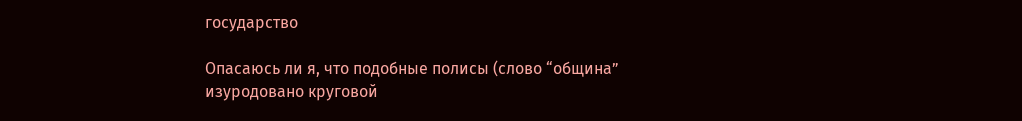государство

Опасаюсь ли я, что подобные полисы (слово “община” изуродовано круговой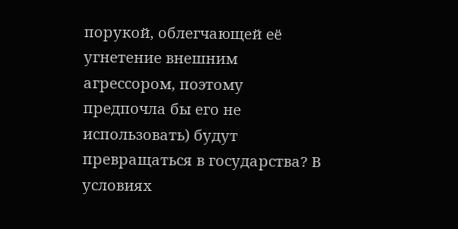порукой, облегчающей её угнетение внешним агрессором, поэтому предпочла бы его не использовать) будут превращаться в государства? В условиях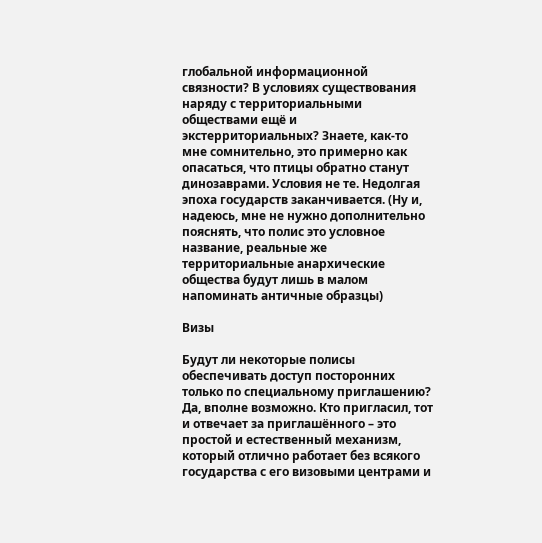глобальной информационной связности? В условиях существования наряду с территориальными обществами ещё и экстерриториальных? Знаете, как-то мне сомнительно, это примерно как опасаться, что птицы обратно станут динозаврами. Условия не те. Недолгая эпоха государств заканчивается. (Ну и, надеюсь, мне не нужно дополнительно пояснять, что полис это условное название, реальные же территориальные анархические общества будут лишь в малом напоминать античные образцы)

Визы

Будут ли некоторые полисы обеспечивать доступ посторонних только по специальному приглашению? Да, вполне возможно. Кто пригласил, тот и отвечает за приглашённого – это простой и естественный механизм, который отлично работает без всякого государства с его визовыми центрами и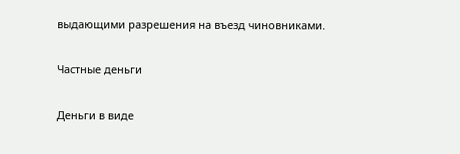выдающими разрешения на въезд чиновниками.

Частные деньги

Деньги в виде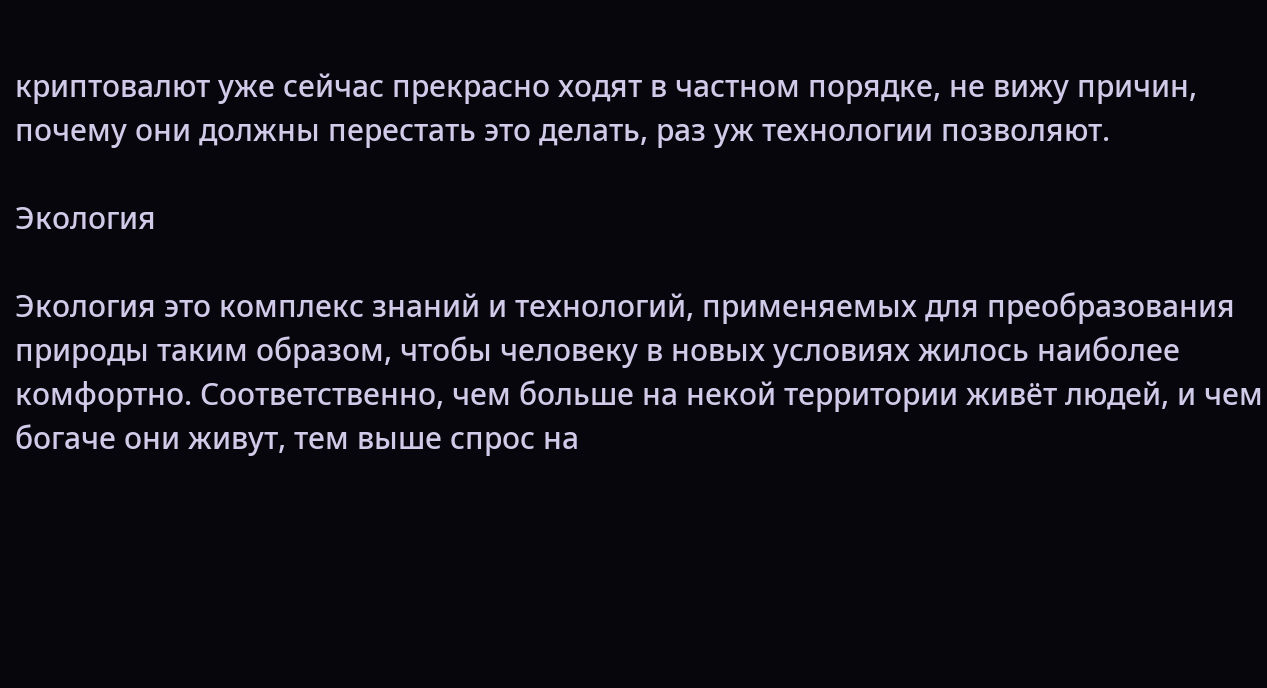криптовалют уже сейчас прекрасно ходят в частном порядке, не вижу причин, почему они должны перестать это делать, раз уж технологии позволяют.

Экология

Экология это комплекс знаний и технологий, применяемых для преобразования природы таким образом, чтобы человеку в новых условиях жилось наиболее комфортно. Соответственно, чем больше на некой территории живёт людей, и чем богаче они живут, тем выше спрос на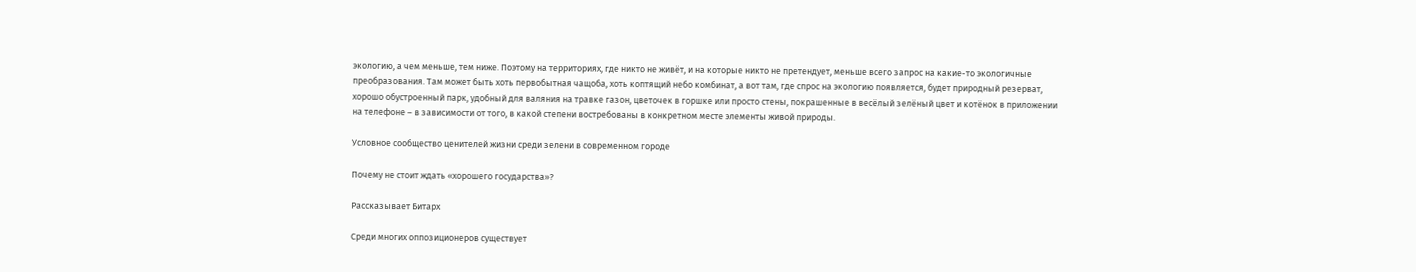экологию, а чем меньше, тем ниже. Поэтому на территориях, где никто не живёт, и на которые никто не претендует, меньше всего запрос на какие-то экологичные преобразования. Там может быть хоть первобытная чащоба, хоть коптящий небо комбинат, а вот там, где спрос на экологию появляется, будет природный резерват, хорошо обустроенный парк, удобный для валяния на травке газон, цветочек в горшке или просто стены, покрашенные в весёлый зелёный цвет и котёнок в приложении на телефоне – в зависимости от того, в какой степени востребованы в конкретном месте элементы живой природы.

Условное сообщество ценителей жизни среди зелени в современном городе

Почему не стоит ждать «хорошего государства»?

Рассказывает Битарх

Среди многих оппозиционеров существует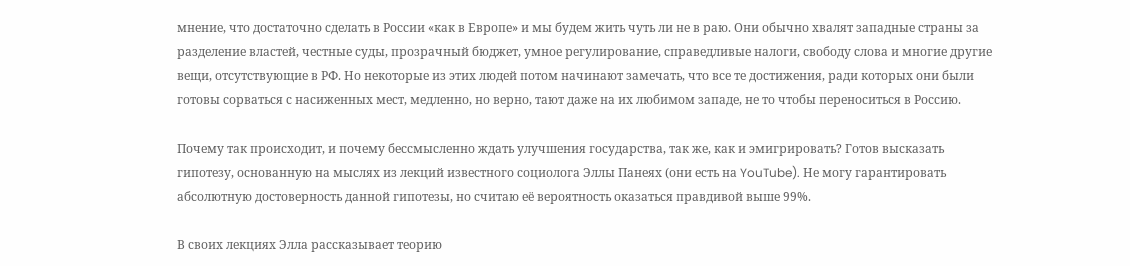мнение, что достаточно сделать в России «как в Европе» и мы будем жить чуть ли не в раю. Они обычно хвалят западные страны за разделение властей, честные суды, прозрачный бюджет, умное регулирование, справедливые налоги, свободу слова и многие другие вещи, отсутствующие в РФ. Но некоторые из этих людей потом начинают замечать, что все те достижения, ради которых они были готовы сорваться с насиженных мест, медленно, но верно, тают даже на их любимом западе, не то чтобы переноситься в Россию.

Почему так происходит, и почему бессмысленно ждать улучшения государства, так же, как и эмигрировать? Готов высказать гипотезу, основанную на мыслях из лекций известного социолога Эллы Панеях (они есть на YouTube). Не могу гарантировать абсолютную достоверность данной гипотезы, но считаю её вероятность оказаться правдивой выше 99%.

В своих лекциях Элла рассказывает теорию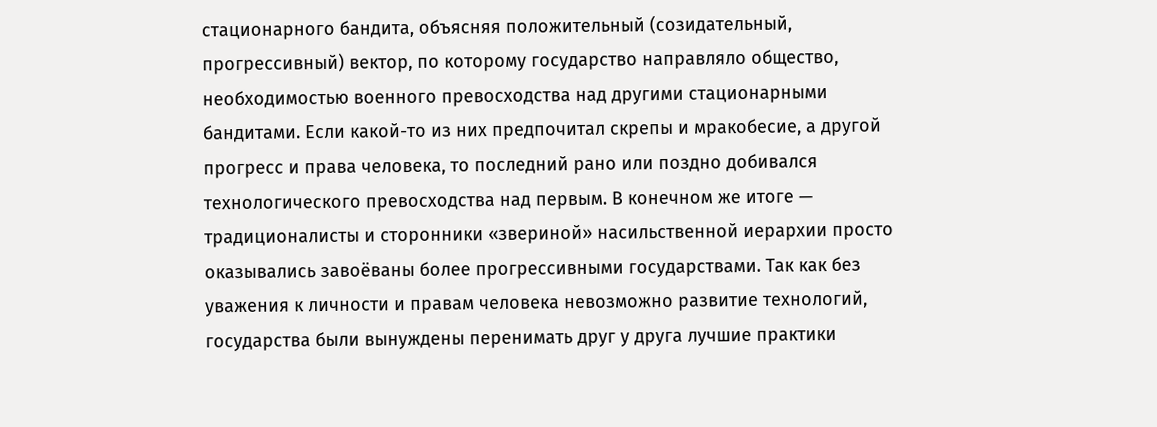стационарного бандита, объясняя положительный (созидательный, прогрессивный) вектор, по которому государство направляло общество, необходимостью военного превосходства над другими стационарными бандитами. Если какой-то из них предпочитал скрепы и мракобесие, а другой прогресс и права человека, то последний рано или поздно добивался технологического превосходства над первым. В конечном же итоге — традиционалисты и сторонники «звериной» насильственной иерархии просто оказывались завоёваны более прогрессивными государствами. Так как без уважения к личности и правам человека невозможно развитие технологий, государства были вынуждены перенимать друг у друга лучшие практики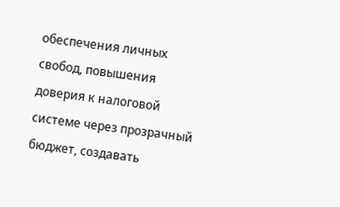обеспечения личных свобод, повышения доверия к налоговой системе через прозрачный бюджет, создавать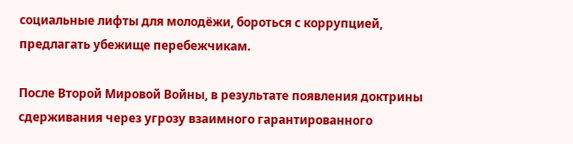социальные лифты для молодёжи, бороться с коррупцией, предлагать убежище перебежчикам.

После Второй Мировой Войны, в результате появления доктрины сдерживания через угрозу взаимного гарантированного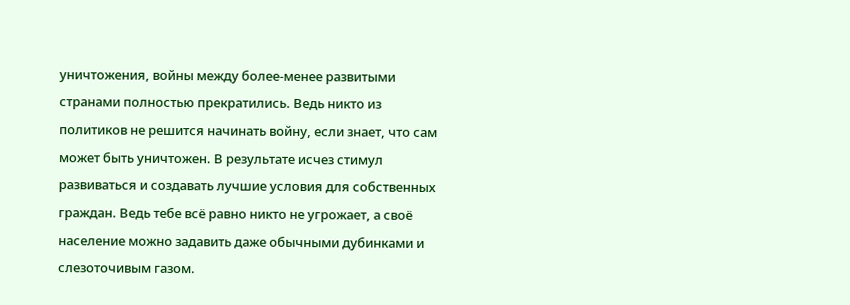уничтожения, войны между более-менее развитыми странами полностью прекратились. Ведь никто из политиков не решится начинать войну, если знает, что сам может быть уничтожен. В результате исчез стимул развиваться и создавать лучшие условия для собственных граждан. Ведь тебе всё равно никто не угрожает, а своё население можно задавить даже обычными дубинками и слезоточивым газом.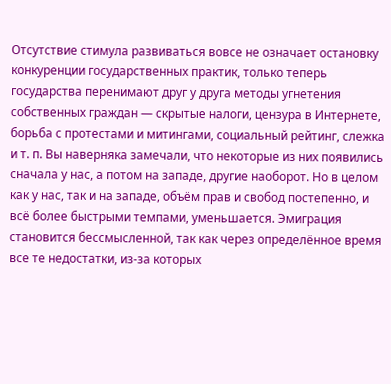Отсутствие стимула развиваться вовсе не означает остановку конкуренции государственных практик, только теперь государства перенимают друг у друга методы угнетения собственных граждан — скрытые налоги, цензура в Интернете, борьба с протестами и митингами, социальный рейтинг, слежка и т. п. Вы наверняка замечали, что некоторые из них появились сначала у нас, а потом на западе, другие наоборот. Но в целом как у нас, так и на западе, объём прав и свобод постепенно, и всё более быстрыми темпами, уменьшается. Эмиграция становится бессмысленной, так как через определённое время все те недостатки, из-за которых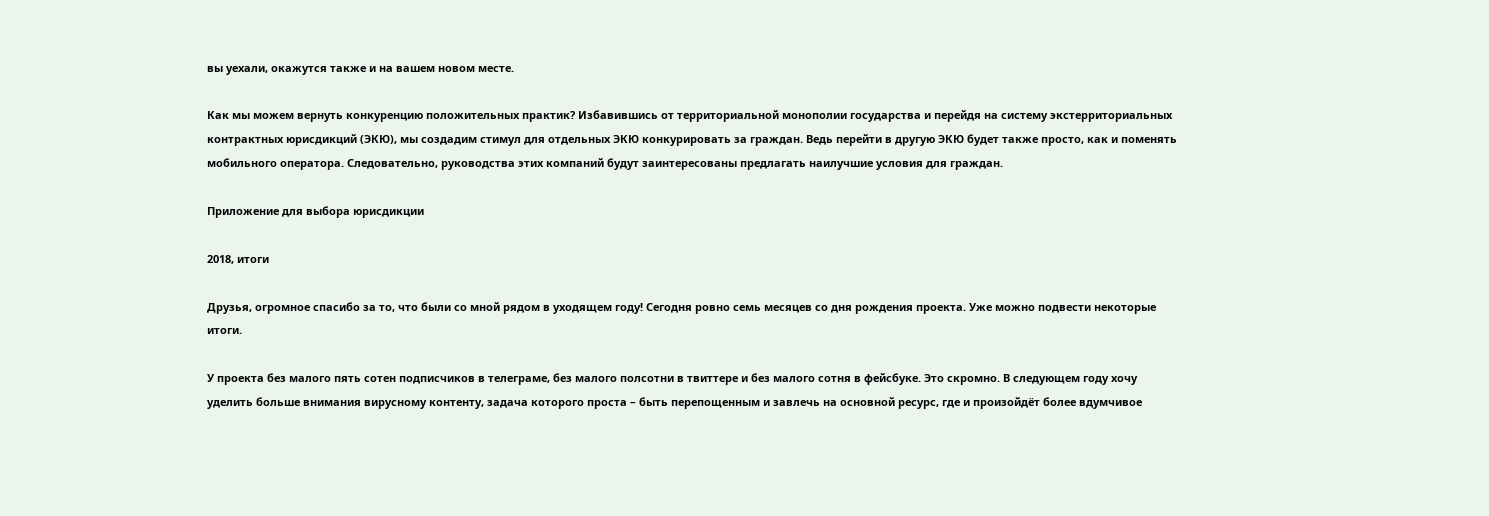вы уехали, окажутся также и на вашем новом месте.

Как мы можем вернуть конкуренцию положительных практик? Избавившись от территориальной монополии государства и перейдя на систему экстерриториальных контрактных юрисдикций (ЭКЮ), мы создадим стимул для отдельных ЭКЮ конкурировать за граждан. Ведь перейти в другую ЭКЮ будет также просто, как и поменять мобильного оператора. Следовательно, руководства этих компаний будут заинтересованы предлагать наилучшие условия для граждан.

Приложение для выбора юрисдикции

2018, итоги

Друзья, огромное спасибо за то, что были со мной рядом в уходящем году! Сегодня ровно семь месяцев со дня рождения проекта. Уже можно подвести некоторые итоги.

У проекта без малого пять сотен подписчиков в телеграме, без малого полсотни в твиттере и без малого сотня в фейсбуке. Это скромно. В следующем году хочу уделить больше внимания вирусному контенту, задача которого проста – быть перепощенным и завлечь на основной ресурс, где и произойдёт более вдумчивое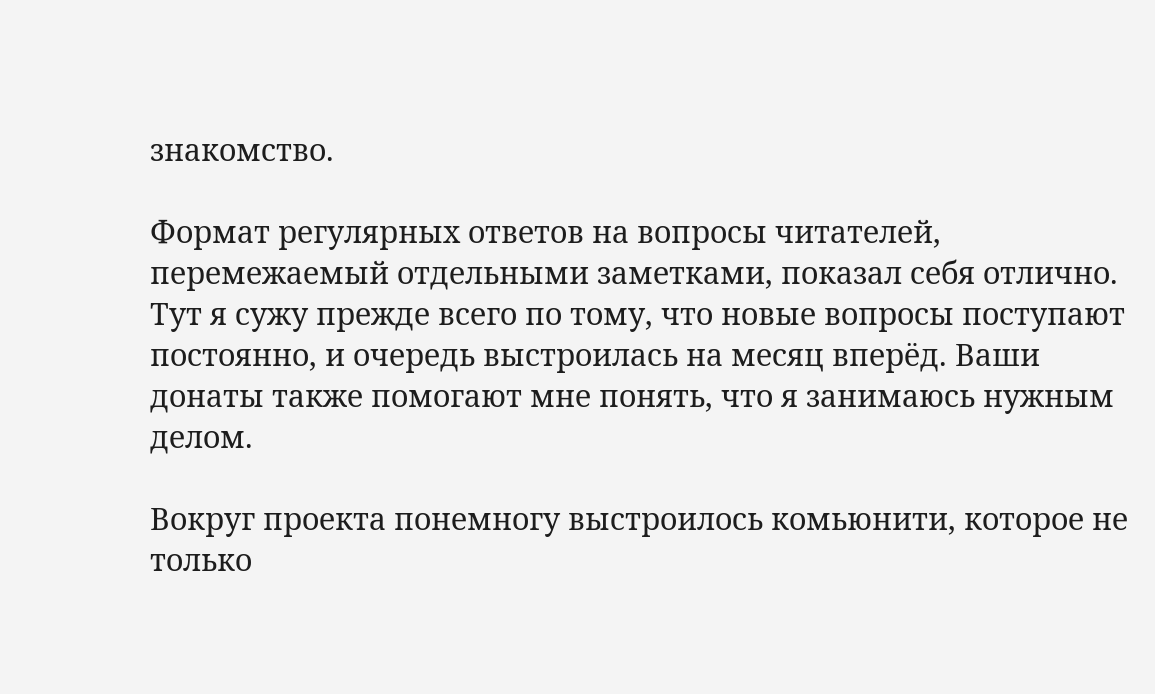знакомство.

Формат регулярных ответов на вопросы читателей, перемежаемый отдельными заметками, показал себя отлично. Тут я сужу прежде всего по тому, что новые вопросы поступают постоянно, и очередь выстроилась на месяц вперёд. Ваши донаты также помогают мне понять, что я занимаюсь нужным делом.

Вокруг проекта понемногу выстроилось комьюнити, которое не только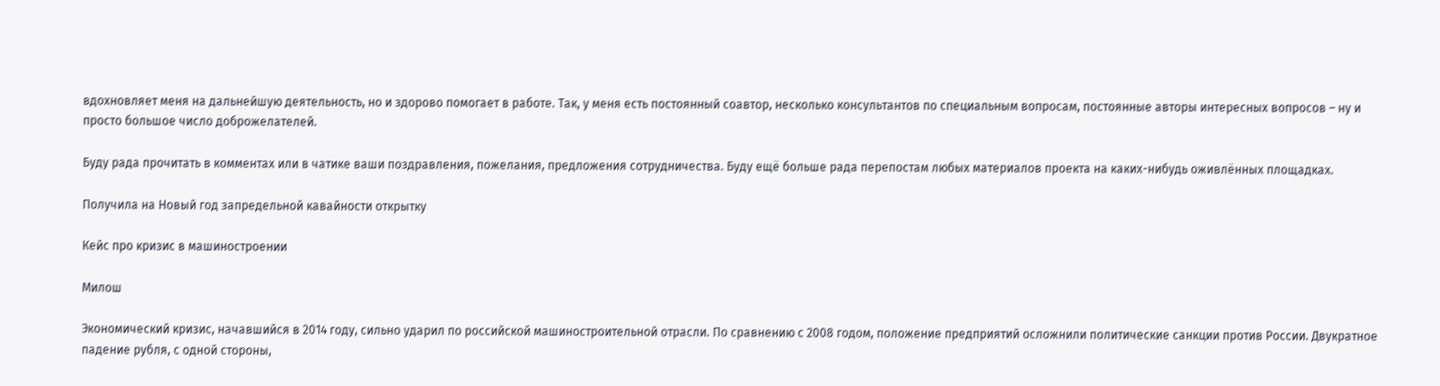вдохновляет меня на дальнейшую деятельность, но и здорово помогает в работе. Так, у меня есть постоянный соавтор, несколько консультантов по специальным вопросам, постоянные авторы интересных вопросов – ну и просто большое число доброжелателей.

Буду рада прочитать в комментах или в чатике ваши поздравления, пожелания, предложения сотрудничества. Буду ещё больше рада перепостам любых материалов проекта на каких-нибудь оживлённых площадках.

Получила на Новый год запредельной кавайности открытку

Кейс про кризис в машиностроении

Милош

Экономический кризис, начавшийся в 2014 году, сильно ударил по российской машиностроительной отрасли. По сравнению с 2008 годом, положение предприятий осложнили политические санкции против России. Двукратное падение рубля, с одной стороны,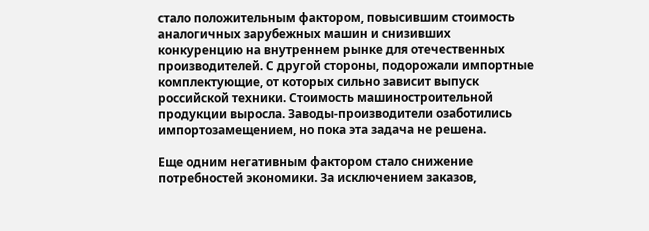стало положительным фактором, повысившим стоимость аналогичных зарубежных машин и снизивших конкуренцию на внутреннем рынке для отечественных производителей. С другой стороны, подорожали импортные комплектующие, от которых сильно зависит выпуск российской техники. Стоимость машиностроительной продукции выросла. Заводы-производители озаботились импортозамещением, но пока эта задача не решена.

Еще одним негативным фактором стало снижение потребностей экономики. За исключением заказов,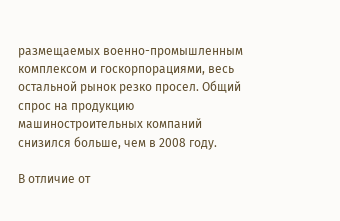размещаемых военно-промышленным комплексом и госкорпорациями, весь остальной рынок резко просел. Общий спрос на продукцию машиностроительных компаний снизился больше, чем в 2008 году.

В отличие от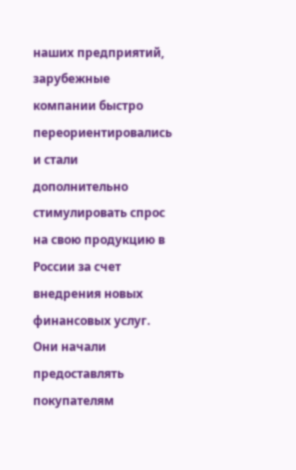наших предприятий, зарубежные компании быстро переориентировались и стали дополнительно стимулировать спрос на свою продукцию в России за счет внедрения новых финансовых услуг. Они начали предоставлять покупателям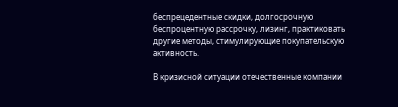беспрецедентные скидки, долгосрочную беспроцентную рассрочку, лизинг, практиковать другие методы, стимулирующие покупательскую активность.

В кризисной ситуации отечественные компании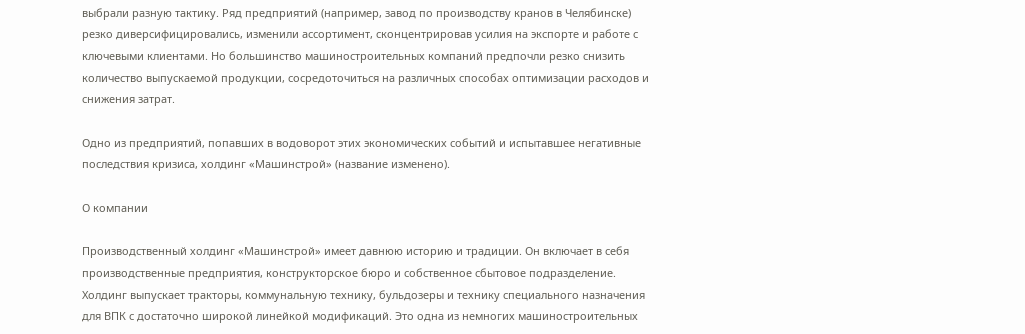выбрали разную тактику. Ряд предприятий (например, завод по производству кранов в Челябинске) резко диверсифицировались, изменили ассортимент, сконцентрировав усилия на экспорте и работе с ключевыми клиентами. Но большинство машиностроительных компаний предпочли резко снизить количество выпускаемой продукции, сосредоточиться на различных способах оптимизации расходов и снижения затрат.

Одно из предприятий, попавших в водоворот этих экономических событий и испытавшее негативные последствия кризиса, холдинг «Машинстрой» (название изменено).

О компании

Производственный холдинг «Машинстрой» имеет давнюю историю и традиции. Он включает в себя производственные предприятия, конструкторское бюро и собственное сбытовое подразделение. Холдинг выпускает тракторы, коммунальную технику, бульдозеры и технику специального назначения для ВПК с достаточно широкой линейкой модификаций. Это одна из немногих машиностроительных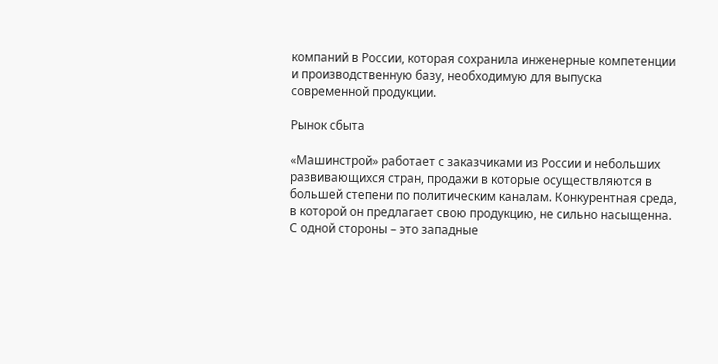компаний в России, которая сохранила инженерные компетенции и производственную базу, необходимую для выпуска современной продукции.

Рынок сбыта

«Машинстрой» работает с заказчиками из России и небольших развивающихся стран, продажи в которые осуществляются в большей степени по политическим каналам. Конкурентная среда, в которой он предлагает свою продукцию, не сильно насыщенна. С одной стороны – это западные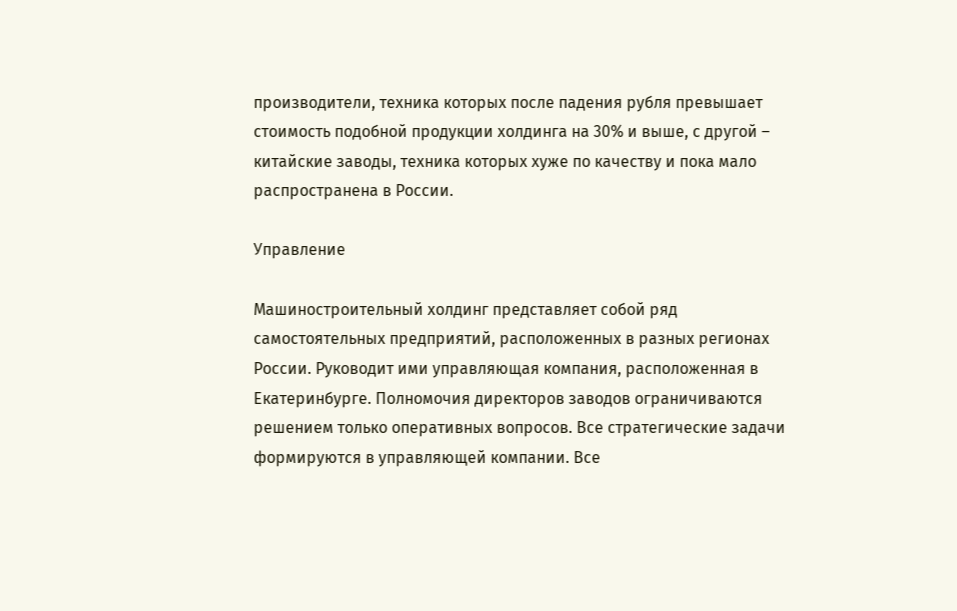производители, техника которых после падения рубля превышает стоимость подобной продукции холдинга на 30% и выше, с другой – китайские заводы, техника которых хуже по качеству и пока мало распространена в России.

Управление

Машиностроительный холдинг представляет собой ряд самостоятельных предприятий, расположенных в разных регионах России. Руководит ими управляющая компания, расположенная в Екатеринбурге. Полномочия директоров заводов ограничиваются решением только оперативных вопросов. Все стратегические задачи формируются в управляющей компании. Все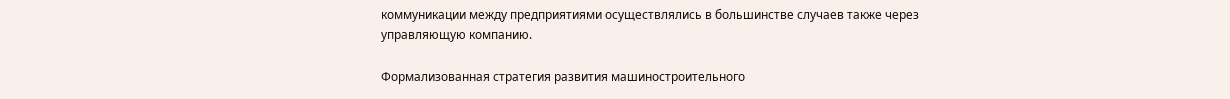коммуникации между предприятиями осуществлялись в большинстве случаев также через управляющую компанию.

Формализованная стратегия развития машиностроительного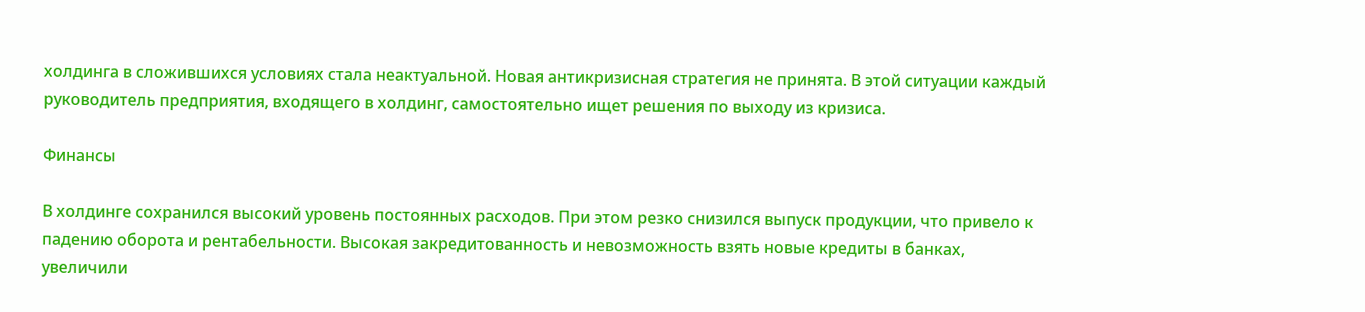холдинга в сложившихся условиях стала неактуальной. Новая антикризисная стратегия не принята. В этой ситуации каждый руководитель предприятия, входящего в холдинг, самостоятельно ищет решения по выходу из кризиса.

Финансы

В холдинге сохранился высокий уровень постоянных расходов. При этом резко снизился выпуск продукции, что привело к падению оборота и рентабельности. Высокая закредитованность и невозможность взять новые кредиты в банках, увеличили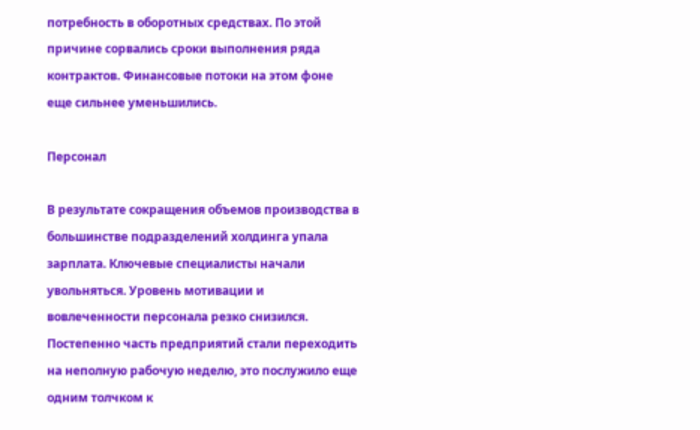потребность в оборотных средствах. По этой причине сорвались сроки выполнения ряда контрактов. Финансовые потоки на этом фоне еще сильнее уменьшились.

Персонал

В результате сокращения объемов производства в большинстве подразделений холдинга упала зарплата. Ключевые специалисты начали увольняться. Уровень мотивации и вовлеченности персонала резко снизился. Постепенно часть предприятий стали переходить на неполную рабочую неделю, это послужило еще одним толчком к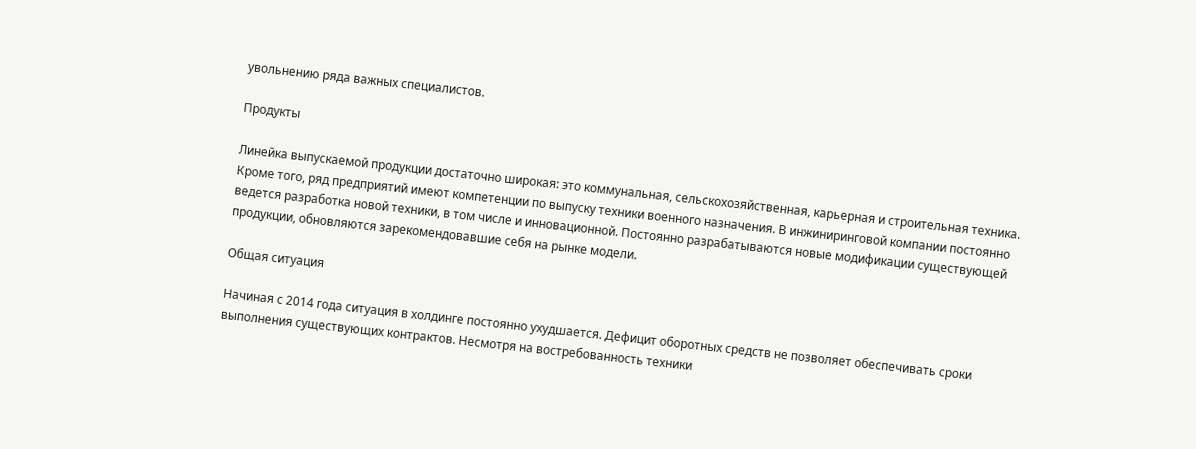увольнению ряда важных специалистов.

Продукты

Линейка выпускаемой продукции достаточно широкая: это коммунальная, сельскохозяйственная, карьерная и строительная техника. Кроме того, ряд предприятий имеют компетенции по выпуску техники военного назначения. В инжиниринговой компании постоянно ведется разработка новой техники, в том числе и инновационной. Постоянно разрабатываются новые модификации существующей продукции, обновляются зарекомендовавшие себя на рынке модели.

Общая ситуация

Начиная с 2014 года ситуация в холдинге постоянно ухудшается. Дефицит оборотных средств не позволяет обеспечивать сроки выполнения существующих контрактов. Несмотря на востребованность техники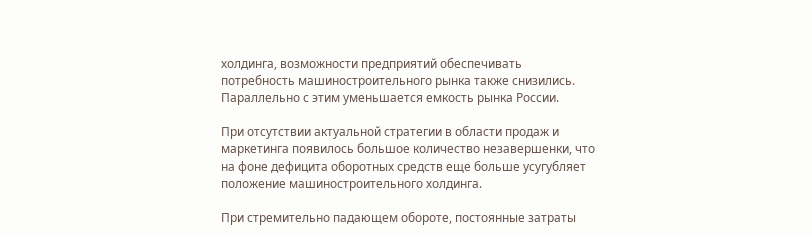холдинга, возможности предприятий обеспечивать потребность машиностроительного рынка также снизились. Параллельно с этим уменьшается емкость рынка России.

При отсутствии актуальной стратегии в области продаж и маркетинга появилось большое количество незавершенки, что на фоне дефицита оборотных средств еще больше усугубляет положение машиностроительного холдинга.

При стремительно падающем обороте, постоянные затраты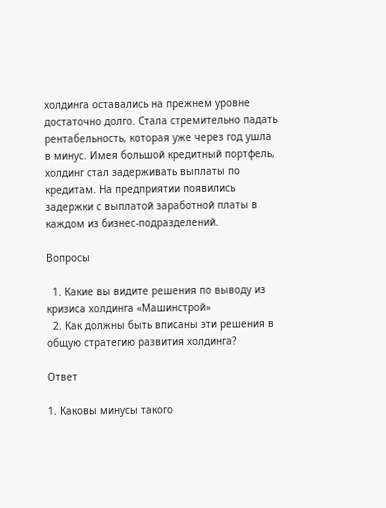холдинга оставались на прежнем уровне достаточно долго. Стала стремительно падать рентабельность, которая уже через год ушла в минус. Имея большой кредитный портфель, холдинг стал задерживать выплаты по кредитам. На предприятии появились задержки с выплатой заработной платы в каждом из бизнес-подразделений.

Вопросы

  1. Какие вы видите решения по выводу из кризиса холдинга «Машинстрой»
  2. Как должны быть вписаны эти решения в общую стратегию развития холдинга?

Ответ

1. Каковы минусы такого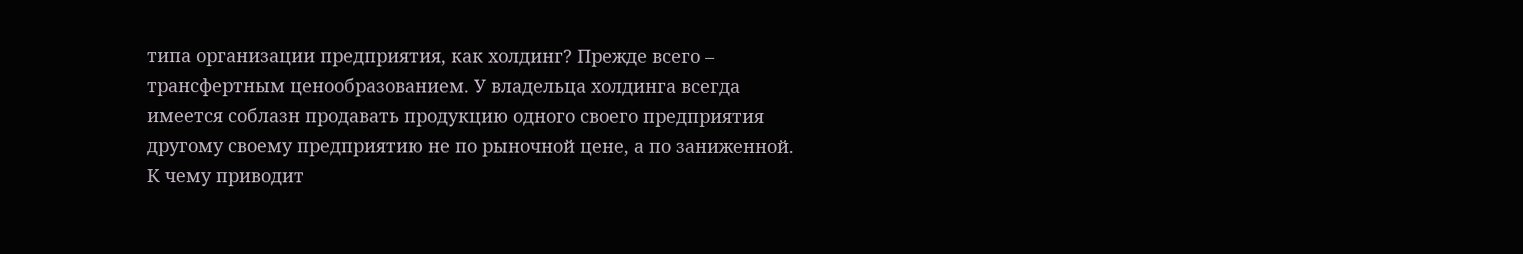типа организации предприятия, как холдинг? Прежде всего – трансфертным ценообразованием. У владельца холдинга всегда имеется соблазн продавать продукцию одного своего предприятия другому своему предприятию не по рыночной цене, а по заниженной. К чему приводит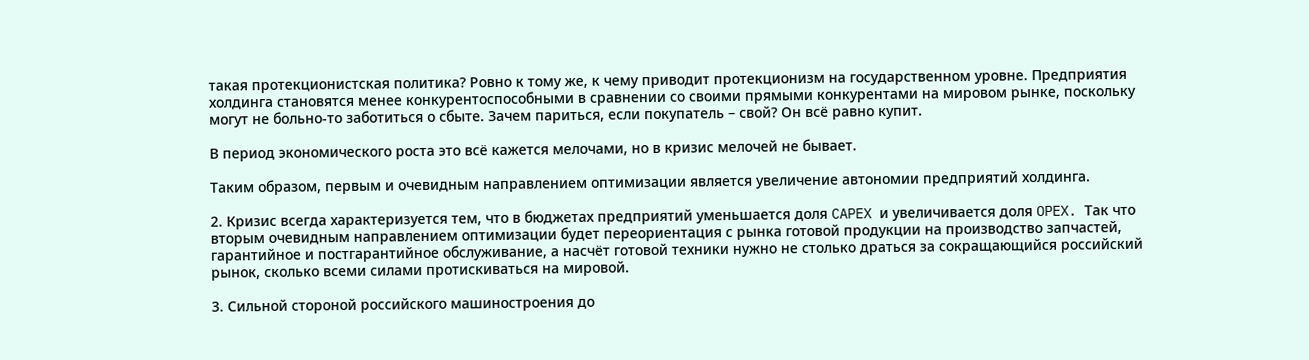такая протекционистская политика? Ровно к тому же, к чему приводит протекционизм на государственном уровне. Предприятия холдинга становятся менее конкурентоспособными в сравнении со своими прямыми конкурентами на мировом рынке, поскольку могут не больно-то заботиться о сбыте. Зачем париться, если покупатель – свой? Он всё равно купит.

В период экономического роста это всё кажется мелочами, но в кризис мелочей не бывает.

Таким образом, первым и очевидным направлением оптимизации является увеличение автономии предприятий холдинга.

2. Кризис всегда характеризуется тем, что в бюджетах предприятий уменьшается доля CAPEX и увеличивается доля OPEX. Так что вторым очевидным направлением оптимизации будет переориентация с рынка готовой продукции на производство запчастей, гарантийное и постгарантийное обслуживание, а насчёт готовой техники нужно не столько драться за сокращающийся российский рынок, сколько всеми силами протискиваться на мировой.

3. Сильной стороной российского машиностроения до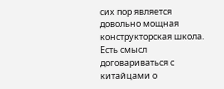сих пор является довольно мощная конструкторская школа. Есть смысл договариваться с китайцами о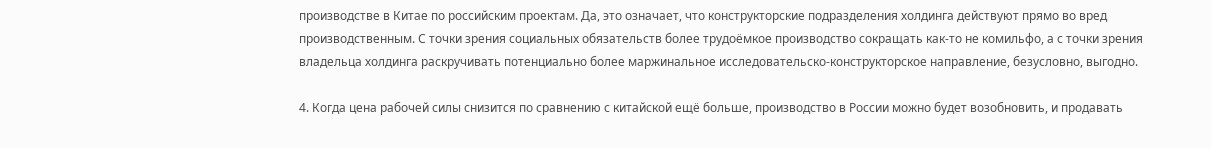производстве в Китае по российским проектам. Да, это означает, что конструкторские подразделения холдинга действуют прямо во вред производственным. С точки зрения социальных обязательств более трудоёмкое производство сокращать как-то не комильфо, а с точки зрения владельца холдинга раскручивать потенциально более маржинальное исследовательско-конструкторское направление, безусловно, выгодно.

4. Когда цена рабочей силы снизится по сравнению с китайской ещё больше, производство в России можно будет возобновить, и продавать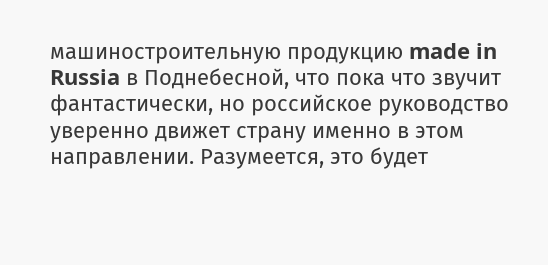машиностроительную продукцию made in Russia в Поднебесной, что пока что звучит фантастически, но российское руководство уверенно движет страну именно в этом направлении. Разумеется, это будет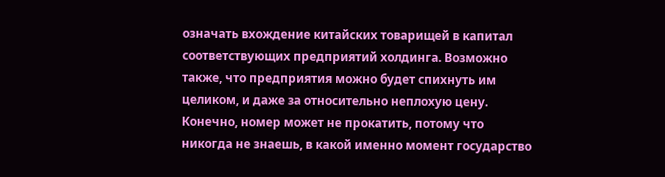означать вхождение китайских товарищей в капитал соответствующих предприятий холдинга. Возможно также, что предприятия можно будет спихнуть им целиком, и даже за относительно неплохую цену. Конечно, номер может не прокатить, потому что никогда не знаешь, в какой именно момент государство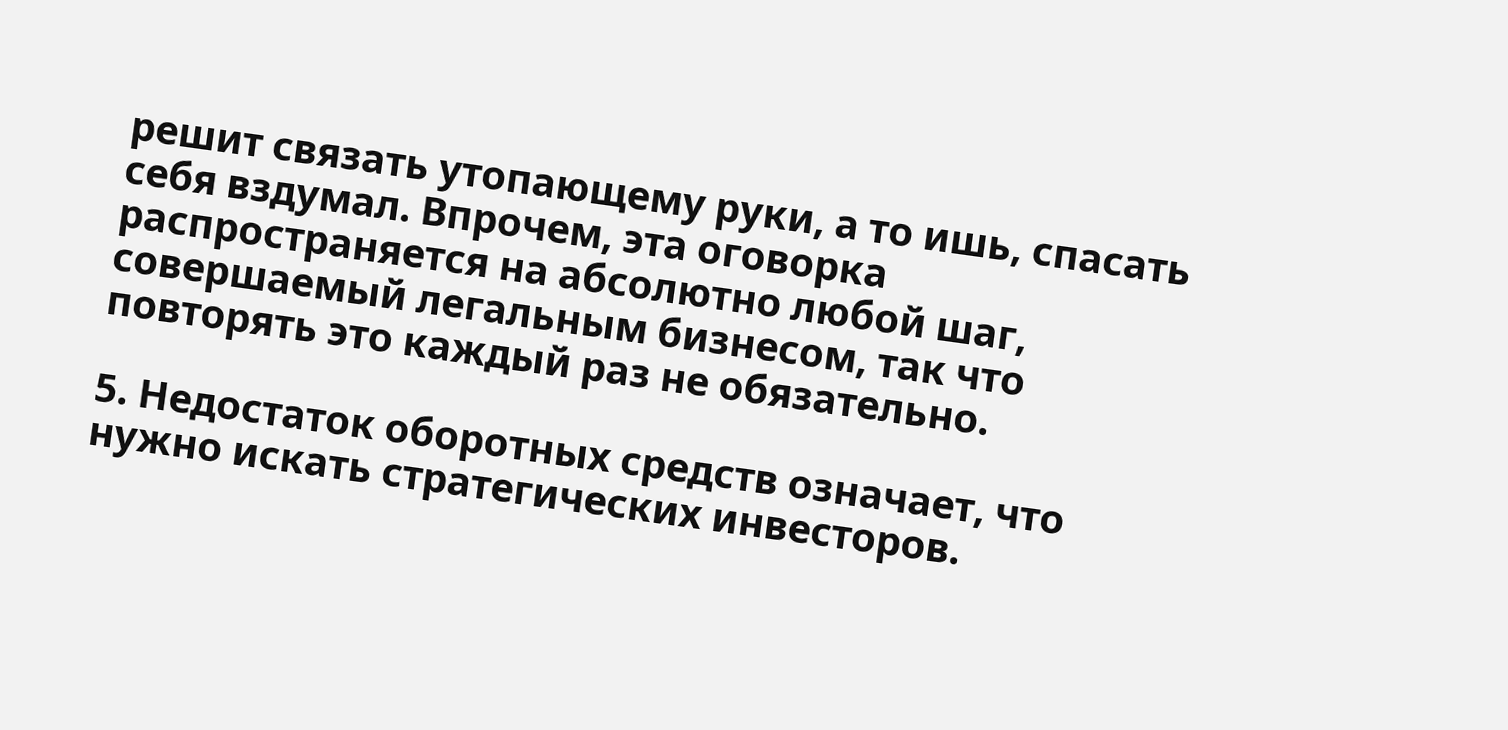решит связать утопающему руки, а то ишь, спасать себя вздумал. Впрочем, эта оговорка распространяется на абсолютно любой шаг, совершаемый легальным бизнесом, так что повторять это каждый раз не обязательно.

5. Недостаток оборотных средств означает, что нужно искать стратегических инвесторов.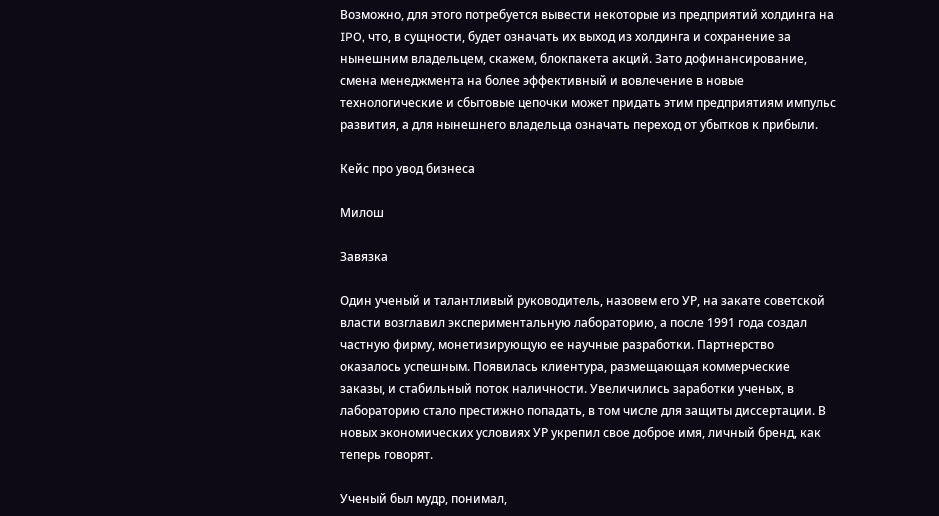Возможно, для этого потребуется вывести некоторые из предприятий холдинга на IPO, что, в сущности, будет означать их выход из холдинга и сохранение за нынешним владельцем, скажем, блокпакета акций. Зато дофинансирование, смена менеджмента на более эффективный и вовлечение в новые технологические и сбытовые цепочки может придать этим предприятиям импульс развития, а для нынешнего владельца означать переход от убытков к прибыли.

Кейс про увод бизнеса

Милош

Завязка

Один ученый и талантливый руководитель, назовем его УР, на закате советской власти возглавил экспериментальную лабораторию, а после 1991 года создал частную фирму, монетизирующую ее научные разработки. Партнерство оказалось успешным. Появилась клиентура, размещающая коммерческие заказы, и стабильный поток наличности. Увеличились заработки ученых, в лабораторию стало престижно попадать, в том числе для защиты диссертации. В новых экономических условиях УР укрепил свое доброе имя, личный бренд, как теперь говорят.

Ученый был мудр, понимал,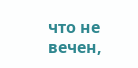что не вечен,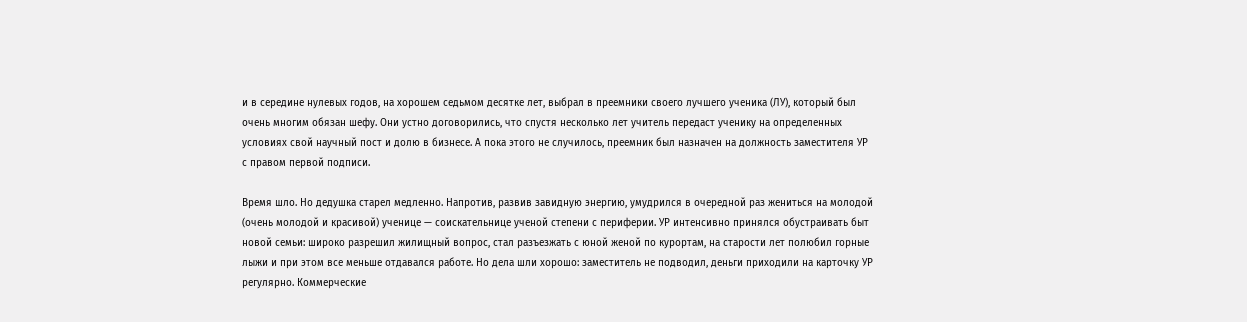и в середине нулевых годов, на хорошем седьмом десятке лет, выбрал в преемники своего лучшего ученика (ЛУ), который был очень многим обязан шефу. Они устно договорились, что спустя несколько лет учитель передаст ученику на определенных условиях свой научный пост и долю в бизнесе. А пока этого не случилось, преемник был назначен на должность заместителя УР с правом первой подписи.

Время шло. Но дедушка старел медленно. Напротив, развив завидную энергию, умудрился в очередной раз жениться на молодой (очень молодой и красивой) ученице — соискательнице ученой степени с периферии. УР интенсивно принялся обустраивать быт новой семьи: широко разрешил жилищный вопрос, стал разъезжать с юной женой по курортам, на старости лет полюбил горные лыжи и при этом все меньше отдавался работе. Но дела шли хорошо: заместитель не подводил, деньги приходили на карточку УР регулярно. Коммерческие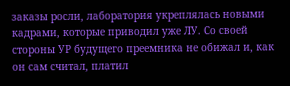заказы росли, лаборатория укреплялась новыми кадрами, которые приводил уже ЛУ. Со своей стороны УР будущего преемника не обижал и, как он сам считал, платил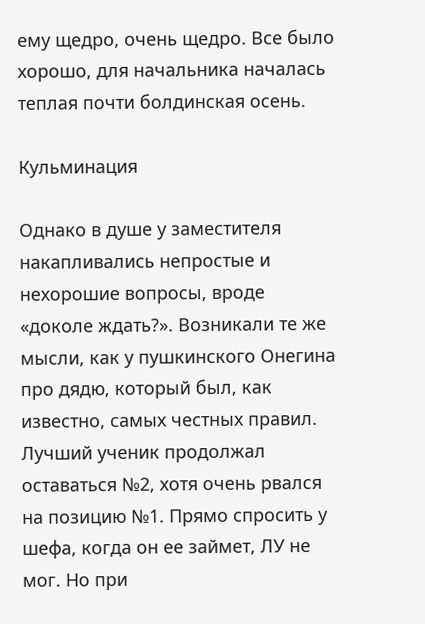ему щедро, очень щедро. Все было хорошо, для начальника началась теплая почти болдинская осень.

Кульминация

Однако в душе у заместителя накапливались непростые и нехорошие вопросы, вроде «доколе ждать?». Возникали те же мысли, как у пушкинского Онегина про дядю, который был, как известно, самых честных правил. Лучший ученик продолжал оставаться №2, хотя очень рвался на позицию №1. Прямо спросить у шефа, когда он ее займет, ЛУ не мог. Но при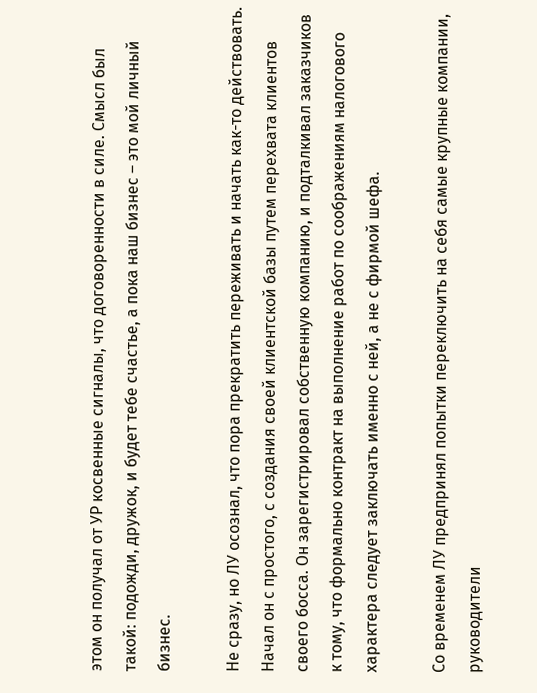этом он получал от УР косвенные сигналы, что договоренности в силе. Смысл был такой: подожди, дружок, и будет тебе счастье, а пока наш бизнес – это мой личный бизнес.

Не сразу, но ЛУ осознал, что пора прекратить переживать и начать как-то действовать. Начал он с простого, с создания своей клиентской базы путем перехвата клиентов своего босса. Он зарегистрировал собственную компанию, и подталкивал заказчиков к тому, что формально контракт на выполнение работ по соображениям налогового характера следует заключать именно с ней, а не с фирмой шефа.

Со временем ЛУ предпринял попытки переключить на себя самые крупные компании, руководители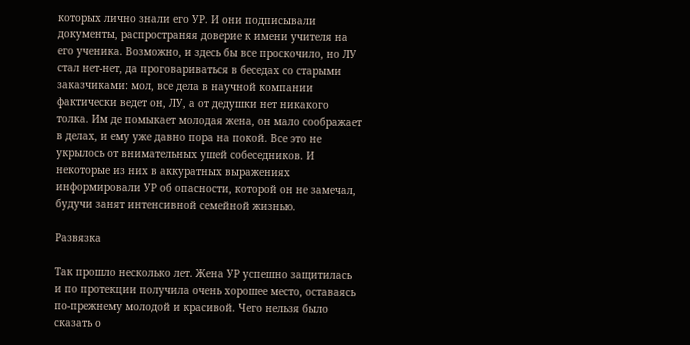которых лично знали его УР. И они подписывали документы, распространяя доверие к имени учителя на его ученика. Возможно, и здесь бы все проскочило, но ЛУ стал нет-нет, да проговариваться в беседах со старыми заказчиками: мол, все дела в научной компании фактически ведет он, ЛУ, а от дедушки нет никакого толка. Им де помыкает молодая жена, он мало соображает в делах, и ему уже давно пора на покой. Все это не укрылось от внимательных ушей собеседников. И некоторые из них в аккуратных выражениях информировали УР об опасности, которой он не замечал, будучи занят интенсивной семейной жизнью.

Развязка

Так прошло несколько лет. Жена УР успешно защитилась и по протекции получила очень хорошее место, оставаясь по-прежнему молодой и красивой. Чего нельзя было сказать о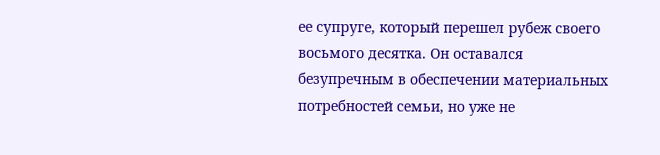ее супруге, который перешел рубеж своего восьмого десятка. Он оставался безупречным в обеспечении материальных потребностей семьи, но уже не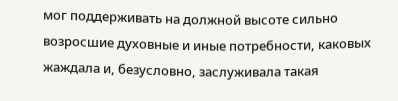мог поддерживать на должной высоте сильно возросшие духовные и иные потребности, каковых жаждала и, безусловно, заслуживала такая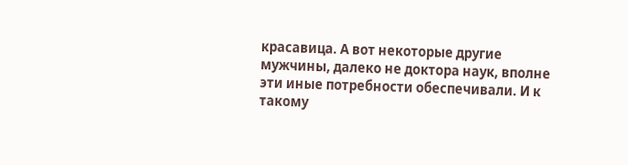красавица. А вот некоторые другие мужчины, далеко не доктора наук, вполне эти иные потребности обеспечивали. И к такому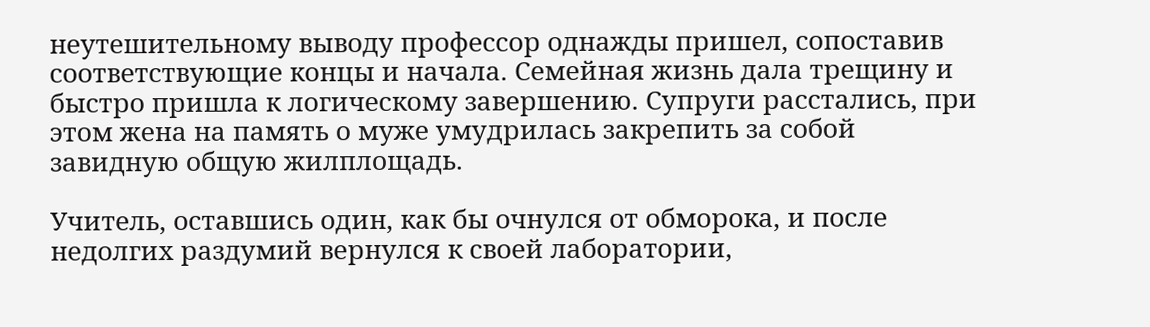неутешительному выводу профессор однажды пришел, сопоставив соответствующие концы и начала. Семейная жизнь дала трещину и быстро пришла к логическому завершению. Супруги расстались, при этом жена на память о муже умудрилась закрепить за собой завидную общую жилплощадь.

Учитель, оставшись один, как бы очнулся от обморока, и после недолгих раздумий вернулся к своей лаборатории,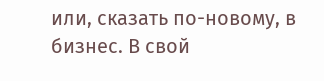или, сказать по-новому, в бизнес. В свой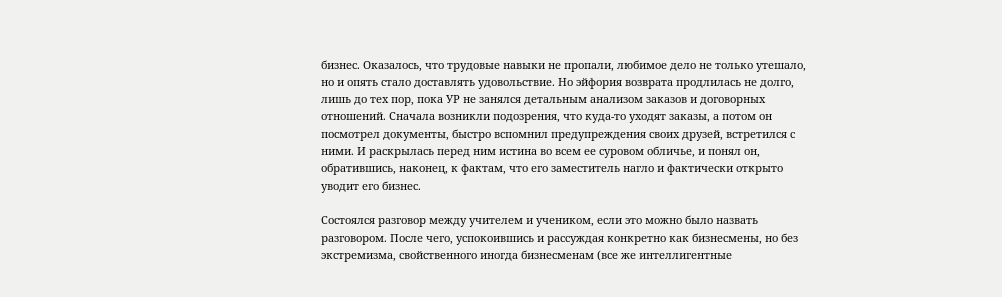бизнес. Оказалось, что трудовые навыки не пропали, любимое дело не только утешало, но и опять стало доставлять удовольствие. Но эйфория возврата продлилась не долго, лишь до тех пор, пока УР не занялся детальным анализом заказов и договорных отношений. Сначала возникли подозрения, что куда-то уходят заказы, а потом он посмотрел документы, быстро вспомнил предупреждения своих друзей, встретился с ними. И раскрылась перед ним истина во всем ее суровом обличье, и понял он, обратившись, наконец, к фактам, что его заместитель нагло и фактически открыто уводит его бизнес.

Состоялся разговор между учителем и учеником, если это можно было назвать разговором. После чего, успокоившись и рассуждая конкретно как бизнесмены, но без экстремизма, свойственного иногда бизнесменам (все же интеллигентные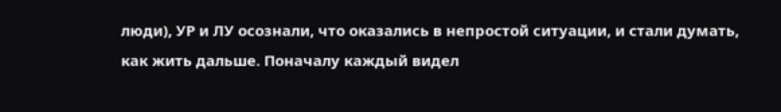люди), УР и ЛУ осознали, что оказались в непростой ситуации, и стали думать, как жить дальше. Поначалу каждый видел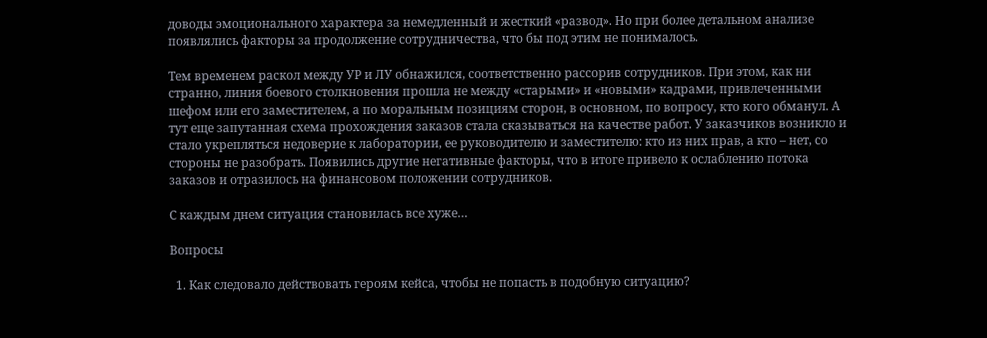доводы эмоционального характера за немедленный и жесткий «развод». Но при более детальном анализе появлялись факторы за продолжение сотрудничества, что бы под этим не понималось.

Тем временем раскол между УР и ЛУ обнажился, соответственно рассорив сотрудников. При этом, как ни странно, линия боевого столкновения прошла не между «старыми» и «новыми» кадрами, привлеченными шефом или его заместителем, а по моральным позициям сторон, в основном, по вопросу, кто кого обманул. А тут еще запутанная схема прохождения заказов стала сказываться на качестве работ. У заказчиков возникло и стало укрепляться недоверие к лаборатории, ее руководителю и заместителю: кто из них прав, а кто – нет, со стороны не разобрать. Появились другие негативные факторы, что в итоге привело к ослаблению потока заказов и отразилось на финансовом положении сотрудников.

С каждым днем ситуация становилась все хуже…

Вопросы

  1. Как следовало действовать героям кейса, чтобы не попасть в подобную ситуацию?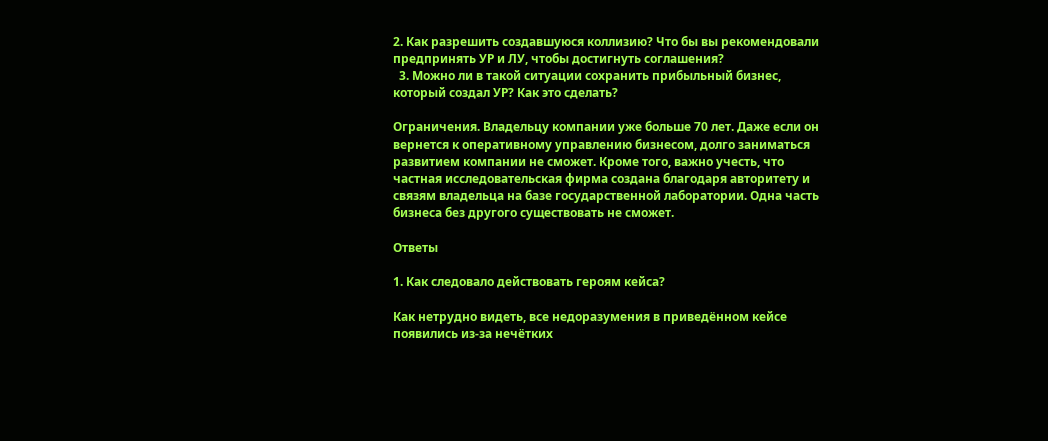2. Как разрешить создавшуюся коллизию? Что бы вы рекомендовали предпринять УР и ЛУ, чтобы достигнуть соглашения?
  3. Можно ли в такой ситуации сохранить прибыльный бизнес, который создал УР? Как это сделать?

Ограничения. Владельцу компании уже больше 70 лет. Даже если он вернется к оперативному управлению бизнесом, долго заниматься развитием компании не сможет. Кроме того, важно учесть, что частная исследовательская фирма создана благодаря авторитету и связям владельца на базе государственной лаборатории. Одна часть бизнеса без другого существовать не сможет.

Ответы

1. Как следовало действовать героям кейса?

Как нетрудно видеть, все недоразумения в приведённом кейсе появились из-за нечётких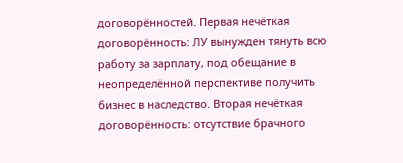договорённостей. Первая нечёткая договорённость: ЛУ вынужден тянуть всю работу за зарплату, под обещание в неопределённой перспективе получить бизнес в наследство. Вторая нечёткая договорённость: отсутствие брачного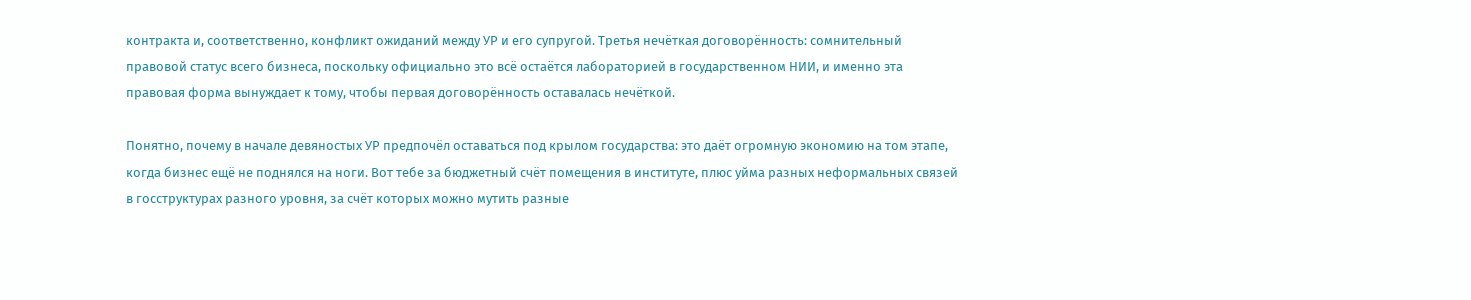контракта и, соответственно, конфликт ожиданий между УР и его супругой. Третья нечёткая договорённость: сомнительный правовой статус всего бизнеса, поскольку официально это всё остаётся лабораторией в государственном НИИ, и именно эта правовая форма вынуждает к тому, чтобы первая договорённость оставалась нечёткой.

Понятно, почему в начале девяностых УР предпочёл оставаться под крылом государства: это даёт огромную экономию на том этапе, когда бизнес ещё не поднялся на ноги. Вот тебе за бюджетный счёт помещения в институте, плюс уйма разных неформальных связей в госструктурах разного уровня, за счёт которых можно мутить разные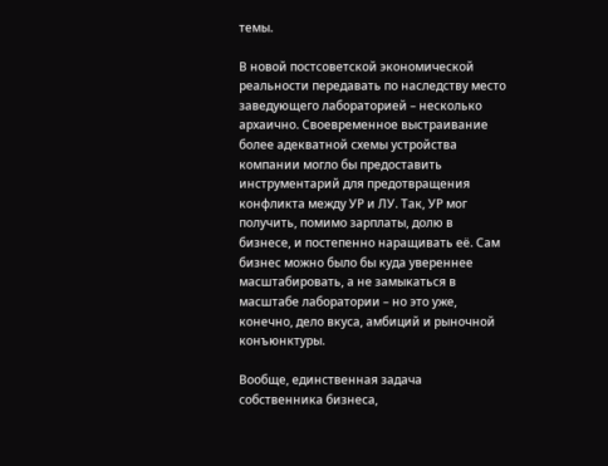темы.

В новой постсоветской экономической реальности передавать по наследству место заведующего лабораторией – несколько архаично. Своевременное выстраивание более адекватной схемы устройства компании могло бы предоставить инструментарий для предотвращения конфликта между УР и ЛУ. Так, УР мог получить, помимо зарплаты, долю в бизнесе, и постепенно наращивать её. Сам бизнес можно было бы куда увереннее масштабировать, а не замыкаться в масштабе лаборатории – но это уже, конечно, дело вкуса, амбиций и рыночной конъюнктуры.

Вообще, единственная задача собственника бизнеса,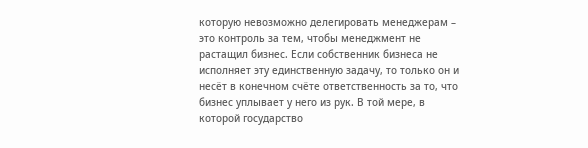которую невозможно делегировать менеджерам – это контроль за тем, чтобы менеджмент не растащил бизнес. Если собственник бизнеса не исполняет эту единственную задачу, то только он и несёт в конечном счёте ответственность за то, что бизнес уплывает у него из рук. В той мере, в которой государство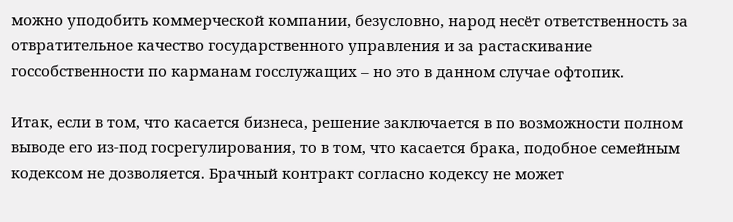можно уподобить коммерческой компании, безусловно, народ несёт ответственность за отвратительное качество государственного управления и за растаскивание госсобственности по карманам госслужащих – но это в данном случае офтопик.

Итак, если в том, что касается бизнеса, решение заключается в по возможности полном выводе его из-под госрегулирования, то в том, что касается брака, подобное семейным кодексом не дозволяется. Брачный контракт согласно кодексу не может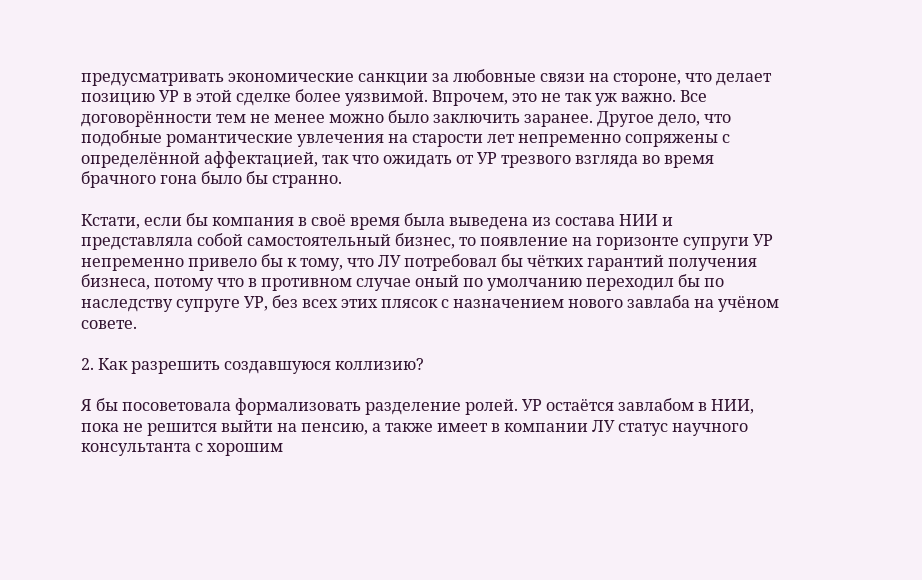предусматривать экономические санкции за любовные связи на стороне, что делает позицию УР в этой сделке более уязвимой. Впрочем, это не так уж важно. Все договорённости тем не менее можно было заключить заранее. Другое дело, что подобные романтические увлечения на старости лет непременно сопряжены с определённой аффектацией, так что ожидать от УР трезвого взгляда во время брачного гона было бы странно.

Кстати, если бы компания в своё время была выведена из состава НИИ и представляла собой самостоятельный бизнес, то появление на горизонте супруги УР непременно привело бы к тому, что ЛУ потребовал бы чётких гарантий получения бизнеса, потому что в противном случае оный по умолчанию переходил бы по наследству супруге УР, без всех этих плясок с назначением нового завлаба на учёном совете.

2. Как разрешить создавшуюся коллизию?

Я бы посоветовала формализовать разделение ролей. УР остаётся завлабом в НИИ, пока не решится выйти на пенсию, а также имеет в компании ЛУ статус научного консультанта с хорошим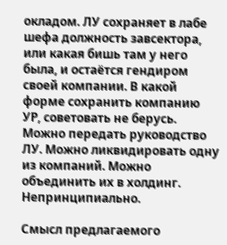окладом. ЛУ сохраняет в лабе шефа должность завсектора, или какая бишь там у него была, и остаётся гендиром своей компании. В какой форме сохранить компанию УР, советовать не берусь. Можно передать руководство ЛУ. Можно ликвидировать одну из компаний. Можно объединить их в холдинг. Непринципиально.

Смысл предлагаемого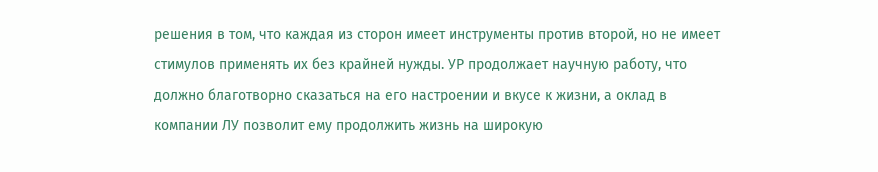решения в том, что каждая из сторон имеет инструменты против второй, но не имеет стимулов применять их без крайней нужды. УР продолжает научную работу, что должно благотворно сказаться на его настроении и вкусе к жизни, а оклад в компании ЛУ позволит ему продолжить жизнь на широкую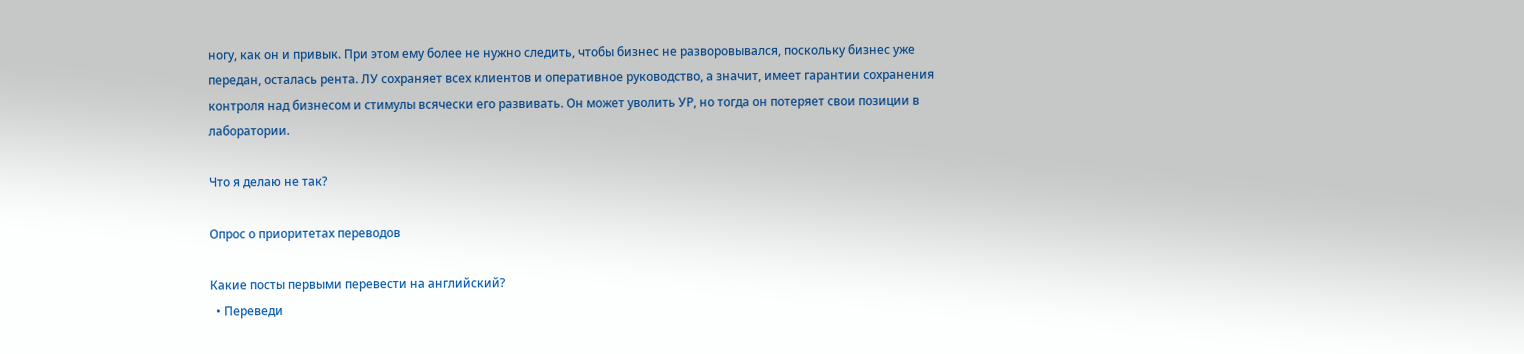ногу, как он и привык. При этом ему более не нужно следить, чтобы бизнес не разворовывался, поскольку бизнес уже передан, осталась рента. ЛУ сохраняет всех клиентов и оперативное руководство, а значит, имеет гарантии сохранения контроля над бизнесом и стимулы всячески его развивать. Он может уволить УР, но тогда он потеряет свои позиции в лаборатории.

Что я делаю не так?

Опрос о приоритетах переводов

Какие посты первыми перевести на английский?
  • Переведи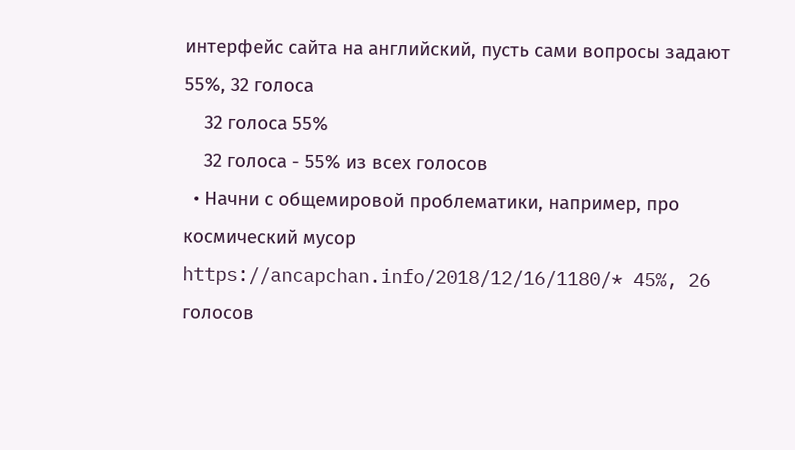интерфейс сайта на английский, пусть сами вопросы задают 55%, 32 голоса
    32 голоса 55%
    32 голоса - 55% из всех голосов
  • Начни с общемировой проблематики, например, про космический мусор https://ancapchan.info/2018/12/16/1180/* 45%, 26 голосов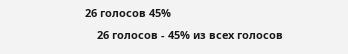26 голосов 45%
    26 голосов - 45% из всех голосов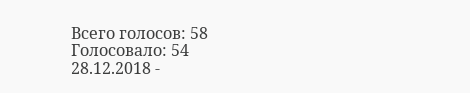Всего голосов: 58
Голосовало: 54
28.12.2018 -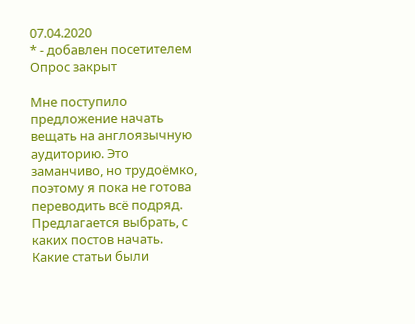07.04.2020
* - добавлен посетителем
Опрос закрыт

Мне поступило предложение начать вещать на англоязычную аудиторию. Это заманчиво, но трудоёмко, поэтому я пока не готова переводить всё подряд. Предлагается выбрать, с каких постов начать. Какие статьи были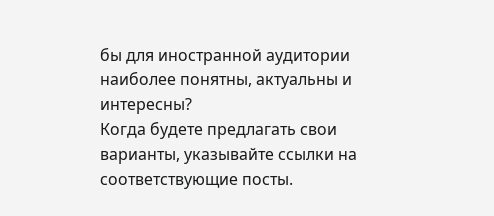бы для иностранной аудитории наиболее понятны, актуальны и интересны?
Когда будете предлагать свои варианты, указывайте ссылки на соответствующие посты.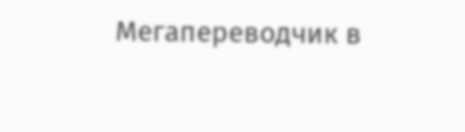Мегапереводчик в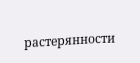растерянности